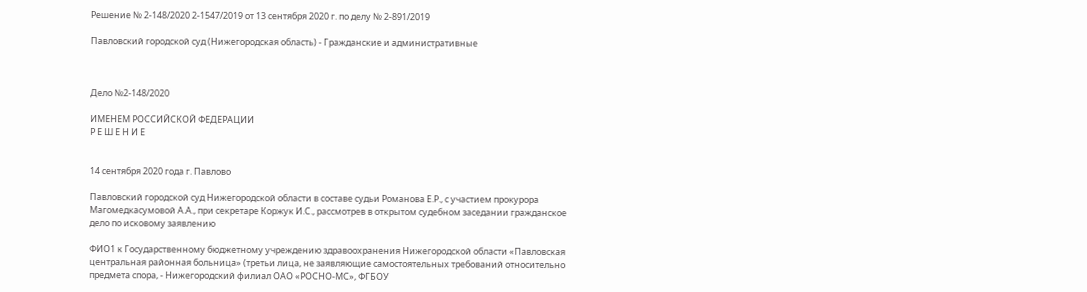Решение № 2-148/2020 2-1547/2019 от 13 сентября 2020 г. по делу № 2-891/2019

Павловский городской суд (Нижегородская область) - Гражданские и административные



Дело №2-148/2020

ИМЕНЕМ РОССИЙСКОЙ ФЕДЕРАЦИИ
Р Е Ш Е Н И Е


14 сентября 2020 года г. Павлово

Павловский городской суд Нижегородской области в составе судьи Романова Е.Р., с участием прокурора Магомедкасумовой А.А., при секретаре Коржук И.С., рассмотрев в открытом судебном заседании гражданское дело по исковому заявлению

ФИО1 к Государственному бюджетному учреждению здравоохранения Нижегородской области «Павловская центральная районная больница» (третьи лица, не заявляющие самостоятельных требований относительно предмета спора, - Нижегородский филиал ОАО «РОСНО-МС», ФГБОУ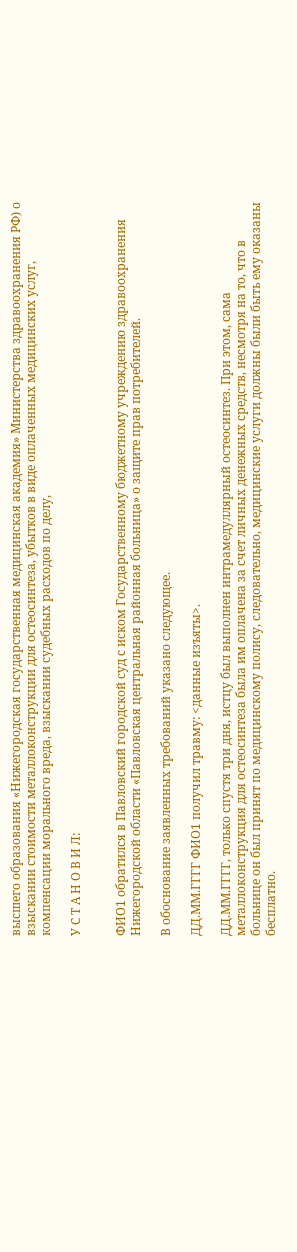высшего образования «Нижегородская государственная медицинская академия» Министерства здравоохранения РФ) о взыскании стоимости металлоконструкции для остеосинтеза, убытков в виде оплаченных медицинских услуг, компенсации морального вреда, взыскании судебных расходов по делу,

У С Т А Н О В И Л:


ФИО1 обратился в Павловский городской суд с иском Государственному бюджетному учреждению здравоохранения Нижегородской области «Павловская центральная районная больница» о защите прав потребителей.

В обоснование заявленных требований указано следующее.

ДД.ММ.ГГГГ ФИО1 получил травму: <данные изъяты>.

ДД.ММ.ГГГГ, только спустя три дня, истцу был выполнен интрамедуллярный остеосинтез. При этом, сама металлоконструкция для остеосинтеза была им оплачена за счет личных денежных средств, несмотря на то, что в больнице он был принят по медицинскому полису, следовательно, медицинские услуги должны были быть ему оказаны бесплатно.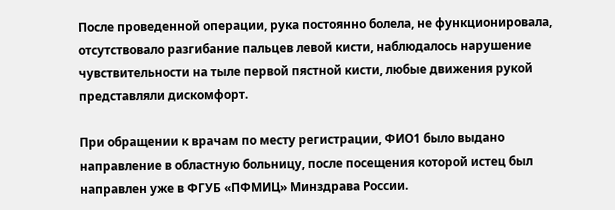После проведенной операции, рука постоянно болела, не функционировала, отсутствовало разгибание пальцев левой кисти, наблюдалось нарушение чувствительности на тыле первой пястной кисти, любые движения рукой представляли дискомфорт.

При обращении к врачам по месту регистрации, ФИО1 было выдано направление в областную больницу, после посещения которой истец был направлен уже в ФГУБ «ПФМИЦ» Минздрава России.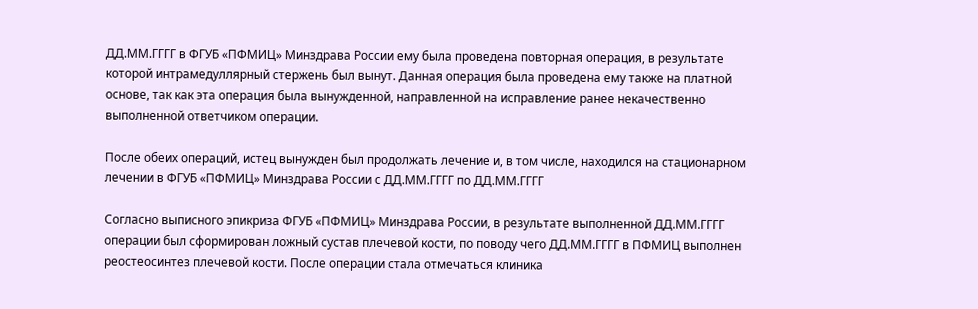ДД.ММ.ГГГГ в ФГУБ «ПФМИЦ» Минздрава России ему была проведена повторная операция, в результате которой интрамедуллярный стержень был вынут. Данная операция была проведена ему также на платной основе, так как эта операция была вынужденной, направленной на исправление ранее некачественно выполненной ответчиком операции.

После обеих операций, истец вынужден был продолжать лечение и, в том числе, находился на стационарном лечении в ФГУБ «ПФМИЦ» Минздрава России с ДД.ММ.ГГГГ по ДД.ММ.ГГГГ

Согласно выписного эпикриза ФГУБ «ПФМИЦ» Минздрава России, в результате выполненной ДД.ММ.ГГГГ операции был сформирован ложный сустав плечевой кости, по поводу чего ДД.ММ.ГГГГ в ПФМИЦ выполнен реостеосинтез плечевой кости. После операции стала отмечаться клиника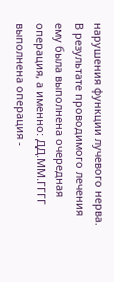нарушения функции лучевого нерва. В результате проводимого лечения ему была выполнена очередная операция, а именно: ДД.ММ.ГГГГ выполнена операция -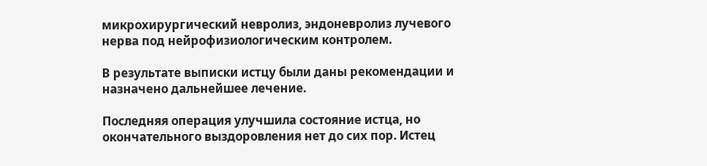микрохирургический невролиз, эндоневролиз лучевого нерва под нейрофизиологическим контролем.

В результате выписки истцу были даны рекомендации и назначено дальнейшее лечение.

Последняя операция улучшила состояние истца, но окончательного выздоровления нет до сих пор. Истец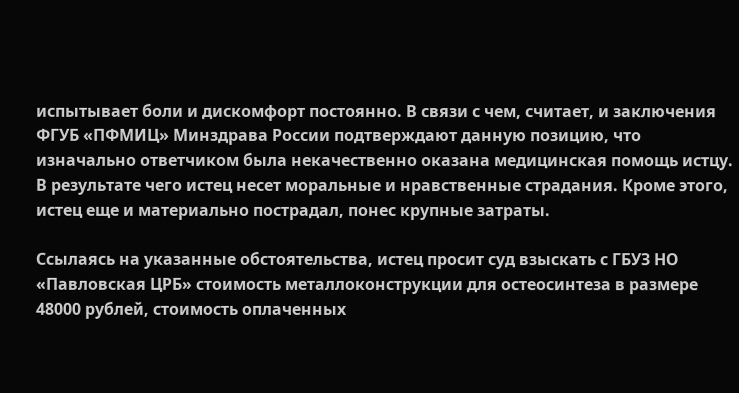испытывает боли и дискомфорт постоянно. В связи с чем, считает, и заключения ФГУБ «ПФМИЦ» Минздрава России подтверждают данную позицию, что изначально ответчиком была некачественно оказана медицинская помощь истцу. В результате чего истец несет моральные и нравственные страдания. Кроме этого, истец еще и материально пострадал, понес крупные затраты.

Ссылаясь на указанные обстоятельства, истец просит суд взыскать с ГБУЗ НО «Павловская ЦРБ» стоимость металлоконструкции для остеосинтеза в размере 48000 рублей, стоимость оплаченных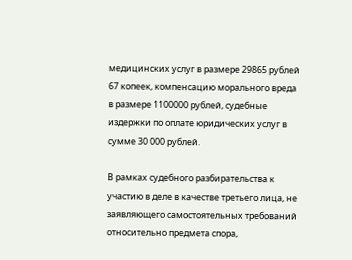медицинских услуг в размере 29865 рублей 67 копеек, компенсацию морального вреда в размере 1100000 рублей, судебные издержки по оплате юридических услуг в сумме 30 000 рублей.

В рамках судебного разбирательства к участию в деле в качестве третьего лица, не заявляющего самостоятельных требований относительно предмета спора,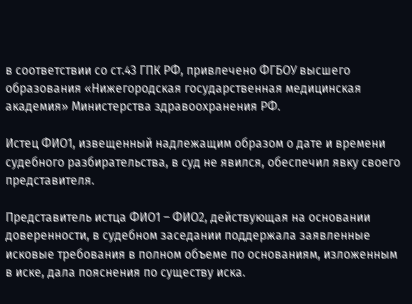в соответствии со ст.43 ГПК РФ, привлечено ФГБОУ высшего образования «Нижегородская государственная медицинская академия» Министерства здравоохранения РФ.

Истец ФИО1, извещенный надлежащим образом о дате и времени судебного разбирательства, в суд не явился, обеспечил явку своего представителя.

Представитель истца ФИО1 – ФИО2, действующая на основании доверенности, в судебном заседании поддержала заявленные исковые требования в полном объеме по основаниям, изложенным в иске, дала пояснения по существу иска.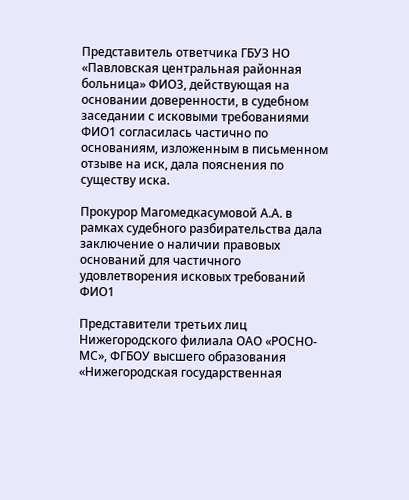Представитель ответчика ГБУЗ НО «Павловская центральная районная больница» ФИО3, действующая на основании доверенности, в судебном заседании с исковыми требованиями ФИО1 согласилась частично по основаниям, изложенным в письменном отзыве на иск, дала пояснения по существу иска.

Прокурор Магомедкасумовой А.А. в рамках судебного разбирательства дала заключение о наличии правовых оснований для частичного удовлетворения исковых требований ФИО1

Представители третьих лиц Нижегородского филиала ОАО «РОСНО-МС», ФГБОУ высшего образования «Нижегородская государственная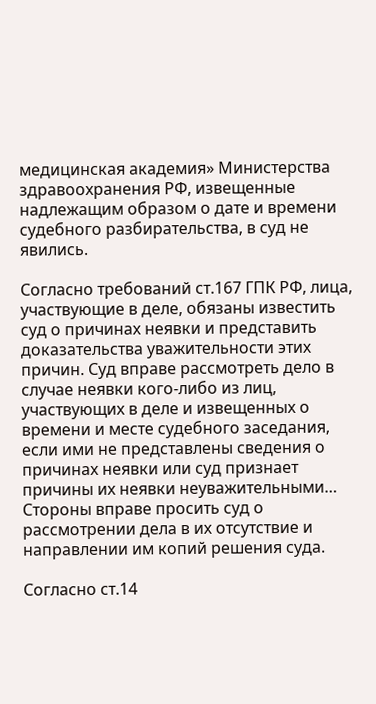медицинская академия» Министерства здравоохранения РФ, извещенные надлежащим образом о дате и времени судебного разбирательства, в суд не явились.

Согласно требований ст.167 ГПК РФ, лица, участвующие в деле, обязаны известить суд о причинах неявки и представить доказательства уважительности этих причин. Суд вправе рассмотреть дело в случае неявки кого-либо из лиц, участвующих в деле и извещенных о времени и месте судебного заседания, если ими не представлены сведения о причинах неявки или суд признает причины их неявки неуважительными… Стороны вправе просить суд о рассмотрении дела в их отсутствие и направлении им копий решения суда.

Согласно ст.14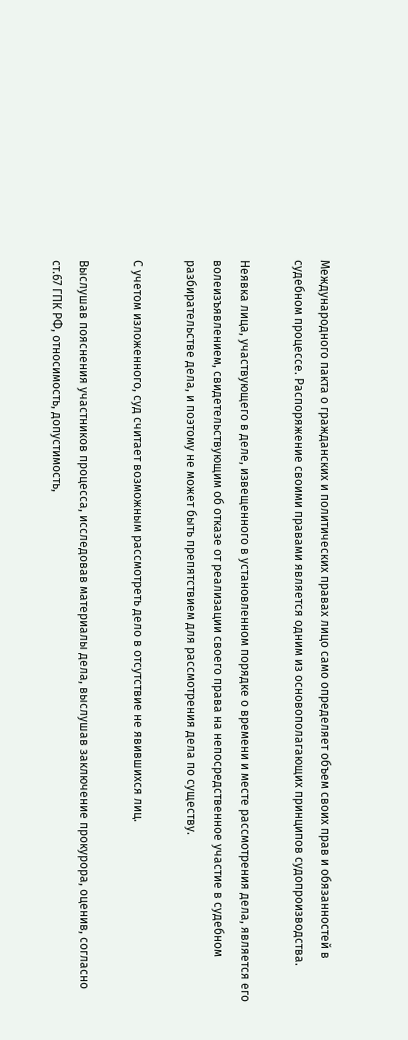Международного пакта о гражданских и политических правах лицо само определяет объем своих прав и обязанностей в судебном процессе. Распоряжение своими правами является одним из основополагающих принципов судопроизводства.

Неявка лица, участвующего в деле, извещенного в установленном порядке о времени и месте рассмотрения дела, является его волеизъявлением, свидетельствующим об отказе от реализации своего права на непосредственное участие в судебном разбирательстве дела, и поэтому не может быть препятствием для рассмотрения дела по существу.

С учетом изложенного, суд считает возможным рассмотреть дело в отсутствие не явившихся лиц.

Выслушав пояснения участников процесса, исследовав материалы дела, выслушав заключение прокурора, оценив, согласно ст.67 ГПК РФ, относимость, допустимость,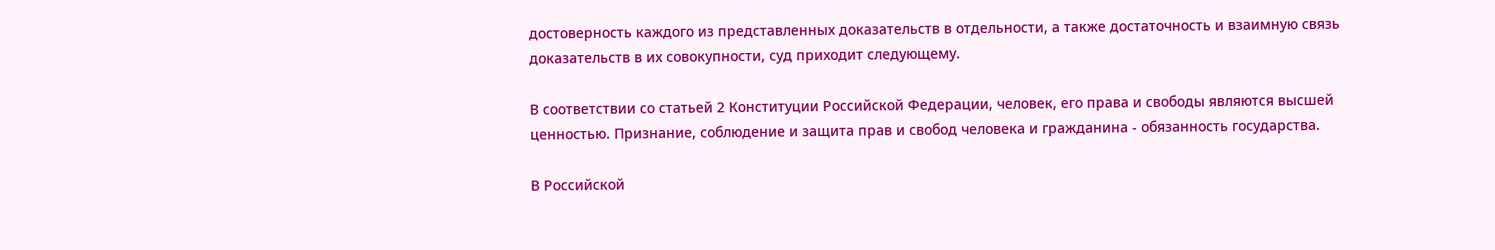достоверность каждого из представленных доказательств в отдельности, а также достаточность и взаимную связь доказательств в их совокупности, суд приходит следующему.

В соответствии со статьей 2 Конституции Российской Федерации, человек, его права и свободы являются высшей ценностью. Признание, соблюдение и защита прав и свобод человека и гражданина - обязанность государства.

В Российской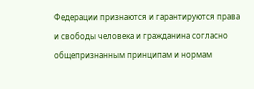Федерации признаются и гарантируются права и свободы человека и гражданина согласно общепризнанным принципам и нормам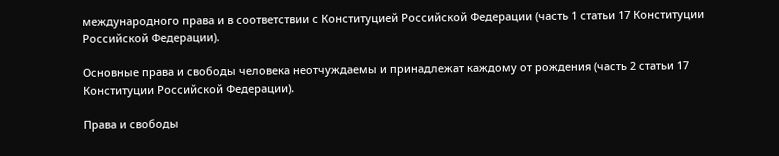международного права и в соответствии с Конституцией Российской Федерации (часть 1 статьи 17 Конституции Российской Федерации).

Основные права и свободы человека неотчуждаемы и принадлежат каждому от рождения (часть 2 статьи 17 Конституции Российской Федерации).

Права и свободы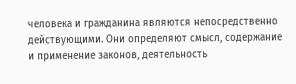человека и гражданина являются непосредственно действующими. Они определяют смысл, содержание и применение законов, деятельность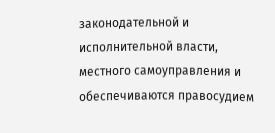законодательной и исполнительной власти, местного самоуправления и обеспечиваются правосудием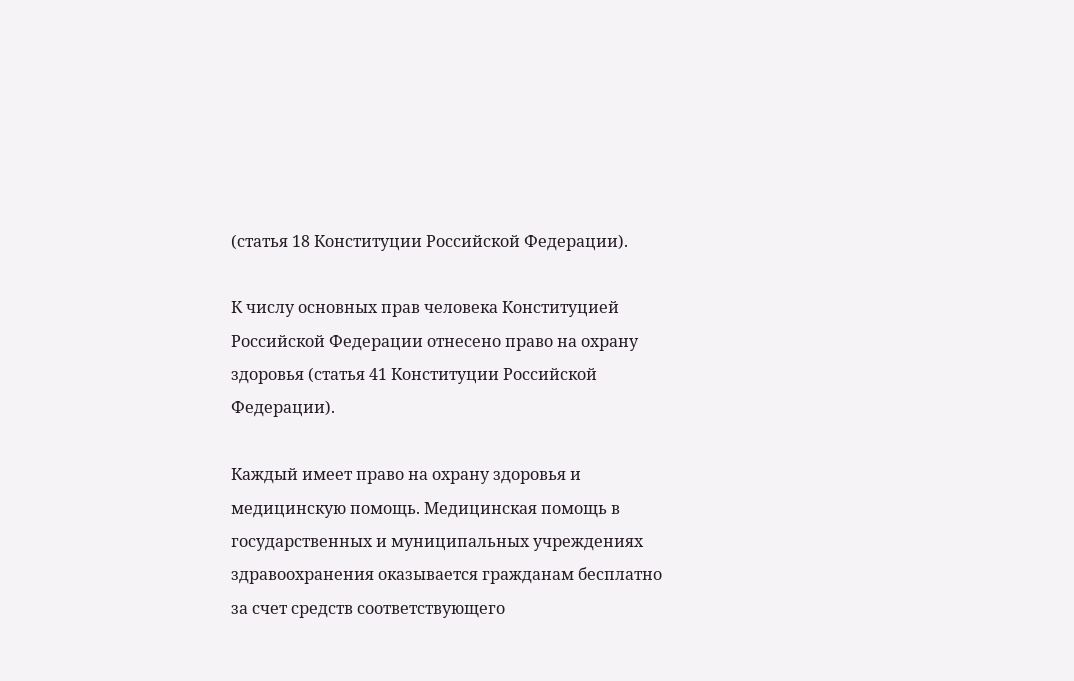(статья 18 Конституции Российской Федерации).

К числу основных прав человека Конституцией Российской Федерации отнесено право на охрану здоровья (статья 41 Конституции Российской Федерации).

Каждый имеет право на охрану здоровья и медицинскую помощь. Медицинская помощь в государственных и муниципальных учреждениях здравоохранения оказывается гражданам бесплатно за счет средств соответствующего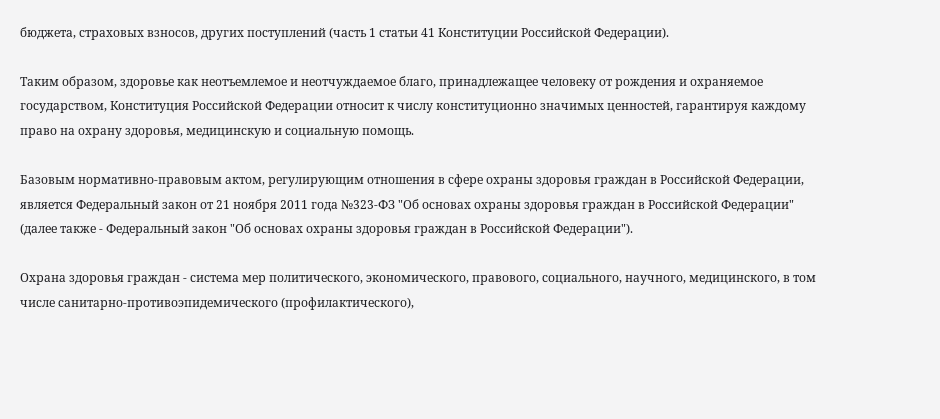бюджета, страховых взносов, других поступлений (часть 1 статьи 41 Конституции Российской Федерации).

Таким образом, здоровье как неотъемлемое и неотчуждаемое благо, принадлежащее человеку от рождения и охраняемое государством, Конституция Российской Федерации относит к числу конституционно значимых ценностей, гарантируя каждому право на охрану здоровья, медицинскую и социальную помощь.

Базовым нормативно-правовым актом, регулирующим отношения в сфере охраны здоровья граждан в Российской Федерации, является Федеральный закон от 21 ноября 2011 года №323-ФЗ "Об основах охраны здоровья граждан в Российской Федерации" (далее также - Федеральный закон "Об основах охраны здоровья граждан в Российской Федерации").

Охрана здоровья граждан - система мер политического, экономического, правового, социального, научного, медицинского, в том числе санитарно-противоэпидемического (профилактического),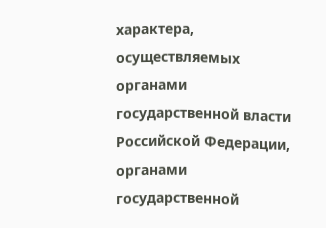характера, осуществляемых органами государственной власти Российской Федерации, органами государственной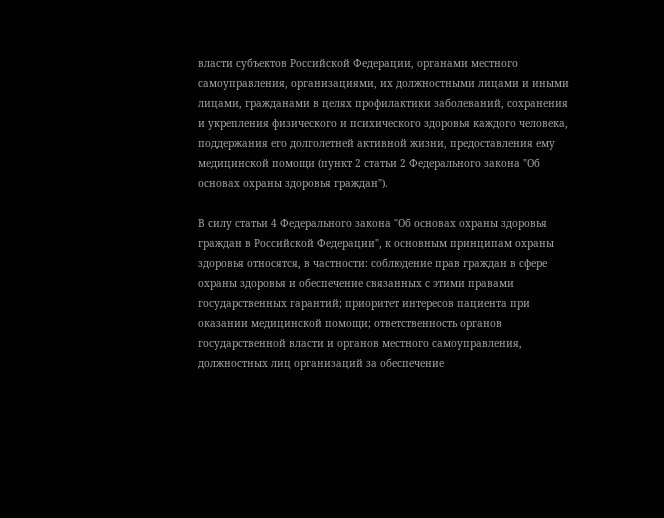власти субъектов Российской Федерации, органами местного самоуправления, организациями, их должностными лицами и иными лицами, гражданами в целях профилактики заболеваний, сохранения и укрепления физического и психического здоровья каждого человека, поддержания его долголетней активной жизни, предоставления ему медицинской помощи (пункт 2 статьи 2 Федерального закона "Об основах охраны здоровья граждан").

В силу статьи 4 Федерального закона "Об основах охраны здоровья граждан в Российской Федерации", к основным принципам охраны здоровья относятся, в частности: соблюдение прав граждан в сфере охраны здоровья и обеспечение связанных с этими правами государственных гарантий; приоритет интересов пациента при оказании медицинской помощи; ответственность органов государственной власти и органов местного самоуправления, должностных лиц организаций за обеспечение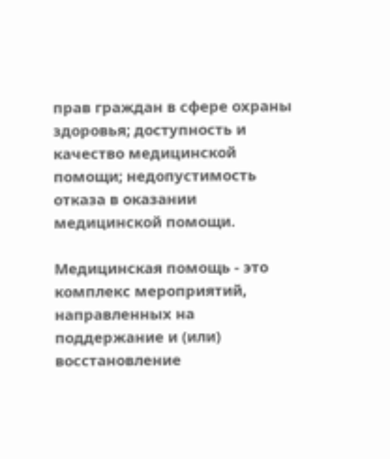прав граждан в сфере охраны здоровья; доступность и качество медицинской помощи; недопустимость отказа в оказании медицинской помощи.

Медицинская помощь - это комплекс мероприятий, направленных на поддержание и (или) восстановление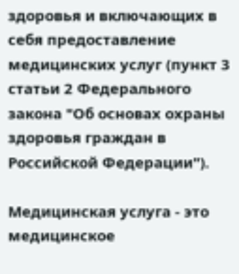здоровья и включающих в себя предоставление медицинских услуг (пункт 3 статьи 2 Федерального закона "Об основах охраны здоровья граждан в Российской Федерации").

Медицинская услуга - это медицинское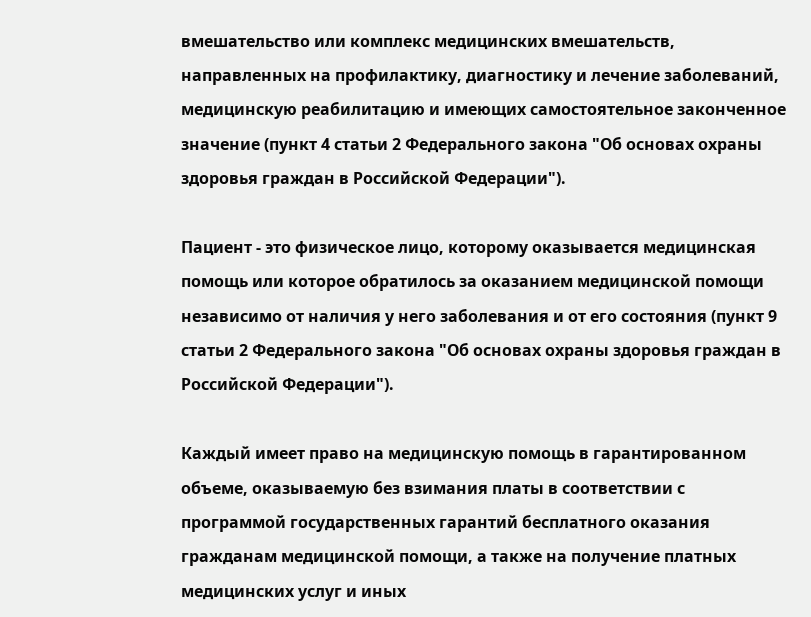вмешательство или комплекс медицинских вмешательств, направленных на профилактику, диагностику и лечение заболеваний, медицинскую реабилитацию и имеющих самостоятельное законченное значение (пункт 4 статьи 2 Федерального закона "Об основах охраны здоровья граждан в Российской Федерации").

Пациент - это физическое лицо, которому оказывается медицинская помощь или которое обратилось за оказанием медицинской помощи независимо от наличия у него заболевания и от его состояния (пункт 9 статьи 2 Федерального закона "Об основах охраны здоровья граждан в Российской Федерации").

Каждый имеет право на медицинскую помощь в гарантированном объеме, оказываемую без взимания платы в соответствии с программой государственных гарантий бесплатного оказания гражданам медицинской помощи, а также на получение платных медицинских услуг и иных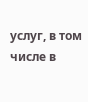услуг, в том числе в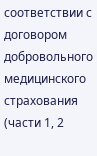соответствии с договором добровольного медицинского страхования (части 1, 2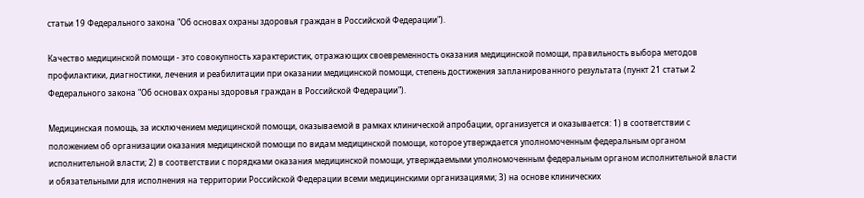статьи 19 Федерального закона "Об основах охраны здоровья граждан в Российской Федерации").

Качество медицинской помощи - это совокупность характеристик, отражающих своевременность оказания медицинской помощи, правильность выбора методов профилактики, диагностики, лечения и реабилитации при оказании медицинской помощи, степень достижения запланированного результата (пункт 21 статьи 2 Федерального закона "Об основах охраны здоровья граждан в Российской Федерации").

Медицинская помощь, за исключением медицинской помощи, оказываемой в рамках клинической апробации, организуется и оказывается: 1) в соответствии с положением об организации оказания медицинской помощи по видам медицинской помощи, которое утверждается уполномоченным федеральным органом исполнительной власти; 2) в соответствии с порядками оказания медицинской помощи, утверждаемыми уполномоченным федеральным органом исполнительной власти и обязательными для исполнения на территории Российской Федерации всеми медицинскими организациями; 3) на основе клинических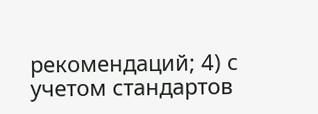рекомендаций; 4) с учетом стандартов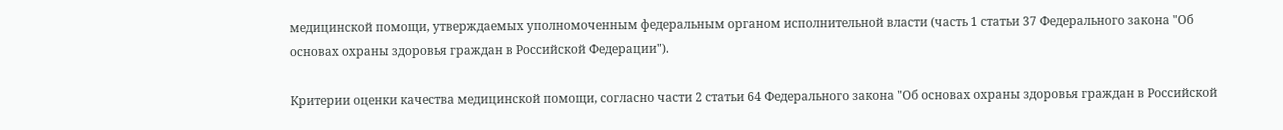медицинской помощи, утверждаемых уполномоченным федеральным органом исполнительной власти (часть 1 статьи 37 Федерального закона "Об основах охраны здоровья граждан в Российской Федерации").

Критерии оценки качества медицинской помощи, согласно части 2 статьи 64 Федерального закона "Об основах охраны здоровья граждан в Российской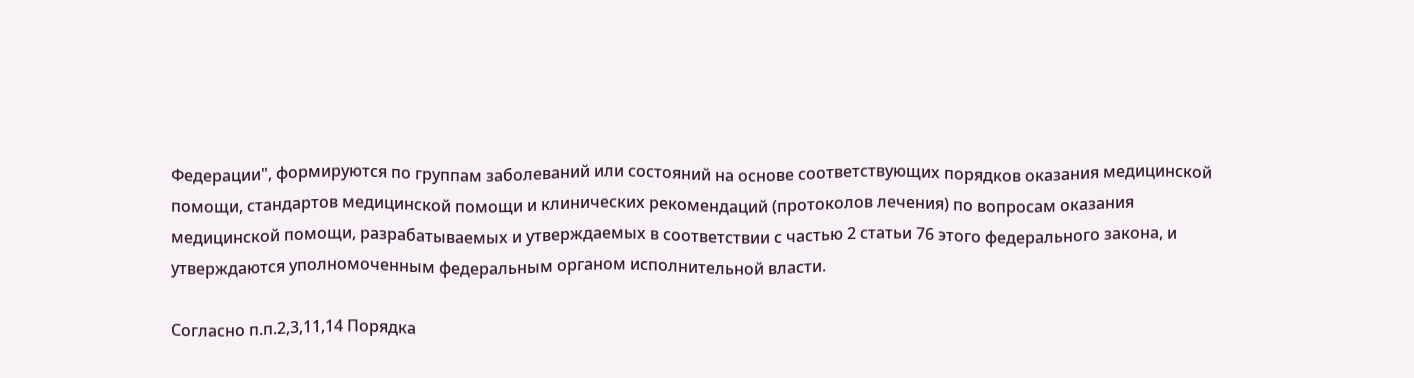Федерации", формируются по группам заболеваний или состояний на основе соответствующих порядков оказания медицинской помощи, стандартов медицинской помощи и клинических рекомендаций (протоколов лечения) по вопросам оказания медицинской помощи, разрабатываемых и утверждаемых в соответствии с частью 2 статьи 76 этого федерального закона, и утверждаются уполномоченным федеральным органом исполнительной власти.

Согласно п.п.2,3,11,14 Порядка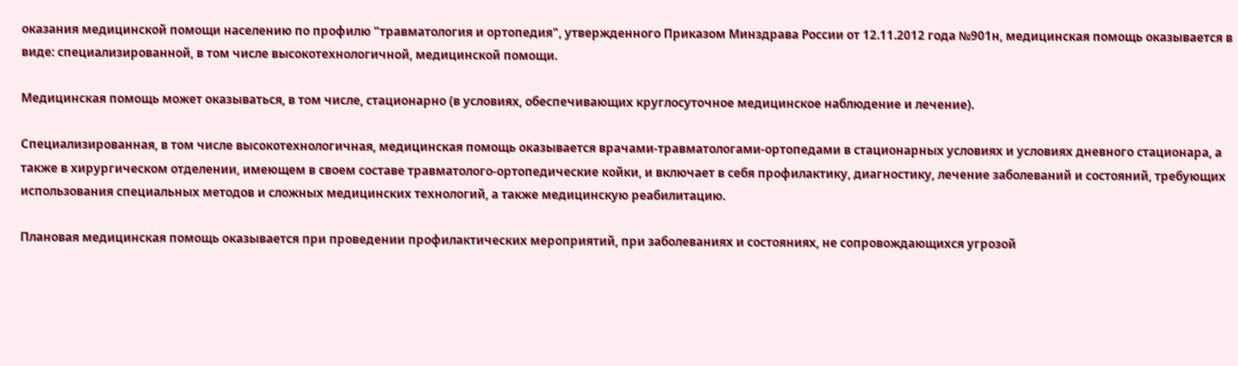оказания медицинской помощи населению по профилю "травматология и ортопедия", утвержденного Приказом Минздрава России от 12.11.2012 года №901н, медицинская помощь оказывается в виде: специализированной, в том числе высокотехнологичной, медицинской помощи.

Медицинская помощь может оказываться, в том числе, стационарно (в условиях, обеспечивающих круглосуточное медицинское наблюдение и лечение).

Специализированная, в том числе высокотехнологичная, медицинская помощь оказывается врачами-травматологами-ортопедами в стационарных условиях и условиях дневного стационара, а также в хирургическом отделении, имеющем в своем составе травматолого-ортопедические койки, и включает в себя профилактику, диагностику, лечение заболеваний и состояний, требующих использования специальных методов и сложных медицинских технологий, а также медицинскую реабилитацию.

Плановая медицинская помощь оказывается при проведении профилактических мероприятий, при заболеваниях и состояниях, не сопровождающихся угрозой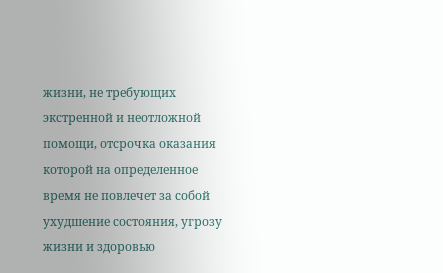жизни, не требующих экстренной и неотложной помощи, отсрочка оказания которой на определенное время не повлечет за собой ухудшение состояния, угрозу жизни и здоровью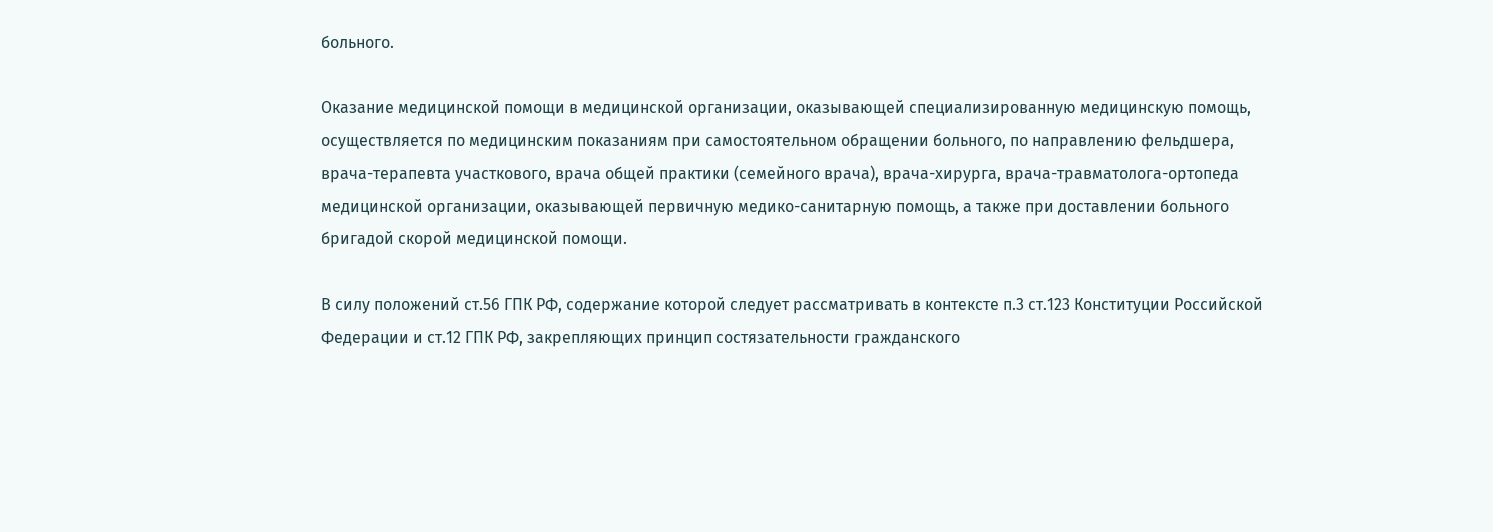больного.

Оказание медицинской помощи в медицинской организации, оказывающей специализированную медицинскую помощь, осуществляется по медицинским показаниям при самостоятельном обращении больного, по направлению фельдшера, врача-терапевта участкового, врача общей практики (семейного врача), врача-хирурга, врача-травматолога-ортопеда медицинской организации, оказывающей первичную медико-санитарную помощь, а также при доставлении больного бригадой скорой медицинской помощи.

В силу положений ст.56 ГПК РФ, содержание которой следует рассматривать в контексте п.3 ст.123 Конституции Российской Федерации и ст.12 ГПК РФ, закрепляющих принцип состязательности гражданского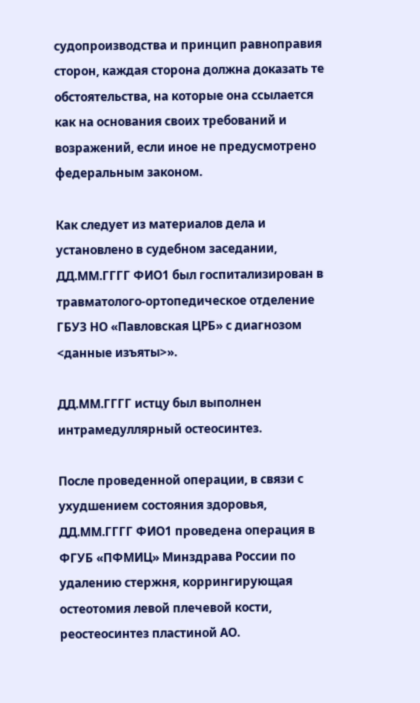судопроизводства и принцип равноправия сторон, каждая сторона должна доказать те обстоятельства, на которые она ссылается как на основания своих требований и возражений, если иное не предусмотрено федеральным законом.

Как следует из материалов дела и установлено в судебном заседании, ДД.ММ.ГГГГ ФИО1 был госпитализирован в травматолого-ортопедическое отделение ГБУЗ НО «Павловская ЦРБ» с диагнозом <данные изъяты>».

ДД.ММ.ГГГГ истцу был выполнен интрамедуллярный остеосинтез.

После проведенной операции, в связи с ухудшением состояния здоровья, ДД.ММ.ГГГГ ФИО1 проведена операция в ФГУБ «ПФМИЦ» Минздрава России по удалению стержня, коррингирующая остеотомия левой плечевой кости, реостеосинтез пластиной АО.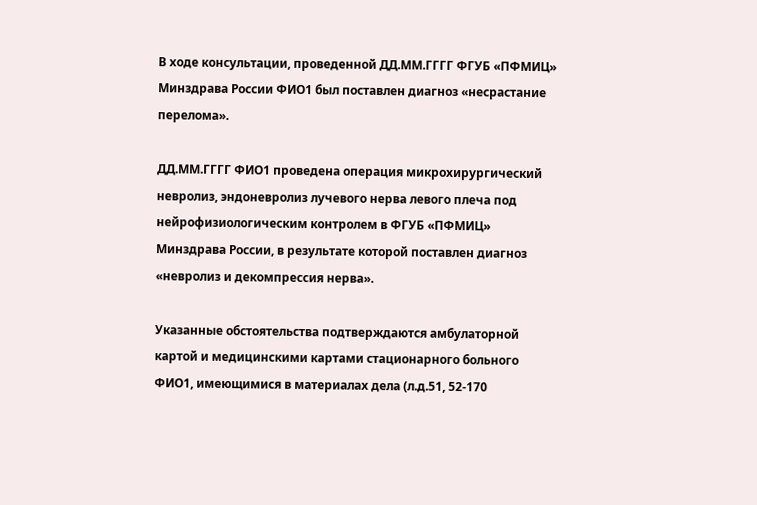В ходе консультации, проведенной ДД.ММ.ГГГГ ФГУБ «ПФМИЦ» Минздрава России ФИО1 был поставлен диагноз «несрастание перелома».

ДД.ММ.ГГГГ ФИО1 проведена операция микрохирургический невролиз, эндоневролиз лучевого нерва левого плеча под нейрофизиологическим контролем в ФГУБ «ПФМИЦ» Минздрава России, в результате которой поставлен диагноз «невролиз и декомпрессия нерва».

Указанные обстоятельства подтверждаются амбулаторной картой и медицинскими картами стационарного больного ФИО1, имеющимися в материалах дела (л.д.51, 52-170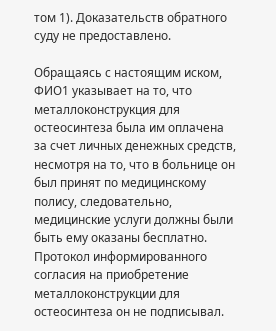том 1). Доказательств обратного суду не предоставлено.

Обращаясь с настоящим иском, ФИО1 указывает на то, что металлоконструкция для остеосинтеза была им оплачена за счет личных денежных средств, несмотря на то, что в больнице он был принят по медицинскому полису, следовательно, медицинские услуги должны были быть ему оказаны бесплатно. Протокол информированного согласия на приобретение металлоконструкции для остеосинтеза он не подписывал.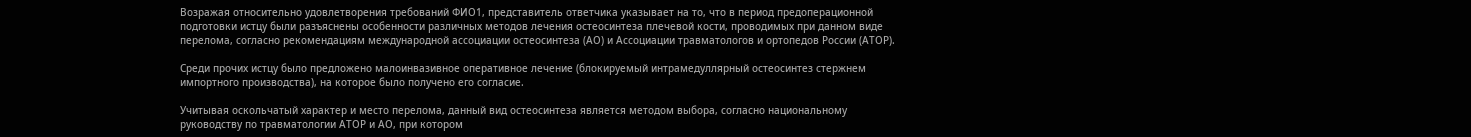Возражая относительно удовлетворения требований ФИО1, представитель ответчика указывает на то, что в период предоперационной подготовки истцу были разъяснены особенности различных методов лечения остеосинтеза плечевой кости, проводимых при данном виде перелома, согласно рекомендациям международной ассоциации остеосинтеза (АО) и Ассоциации травматологов и ортопедов России (АТОР).

Среди прочих истцу было предложено малоинвазивное оперативное лечение (блокируемый интрамедуллярный остеосинтез стержнем импортного производства), на которое было получено его согласие.

Учитывая оскольчатый характер и место перелома, данный вид остеосинтеза является методом выбора, согласно национальному руководству по травматологии АТОР и АО, при котором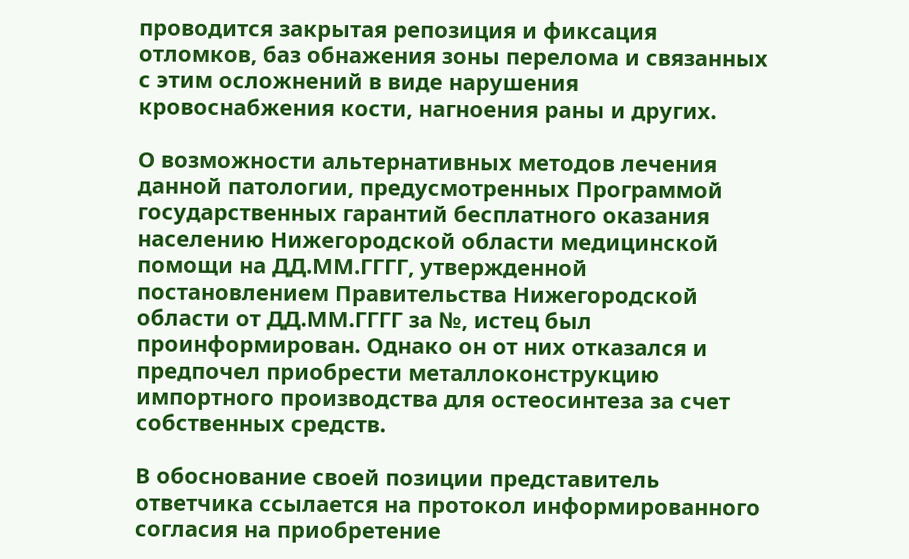проводится закрытая репозиция и фиксация отломков, баз обнажения зоны перелома и связанных с этим осложнений в виде нарушения кровоснабжения кости, нагноения раны и других.

О возможности альтернативных методов лечения данной патологии, предусмотренных Программой государственных гарантий бесплатного оказания населению Нижегородской области медицинской помощи на ДД.ММ.ГГГГ, утвержденной постановлением Правительства Нижегородской области от ДД.ММ.ГГГГ за №, истец был проинформирован. Однако он от них отказался и предпочел приобрести металлоконструкцию импортного производства для остеосинтеза за счет собственных средств.

В обоснование своей позиции представитель ответчика ссылается на протокол информированного согласия на приобретение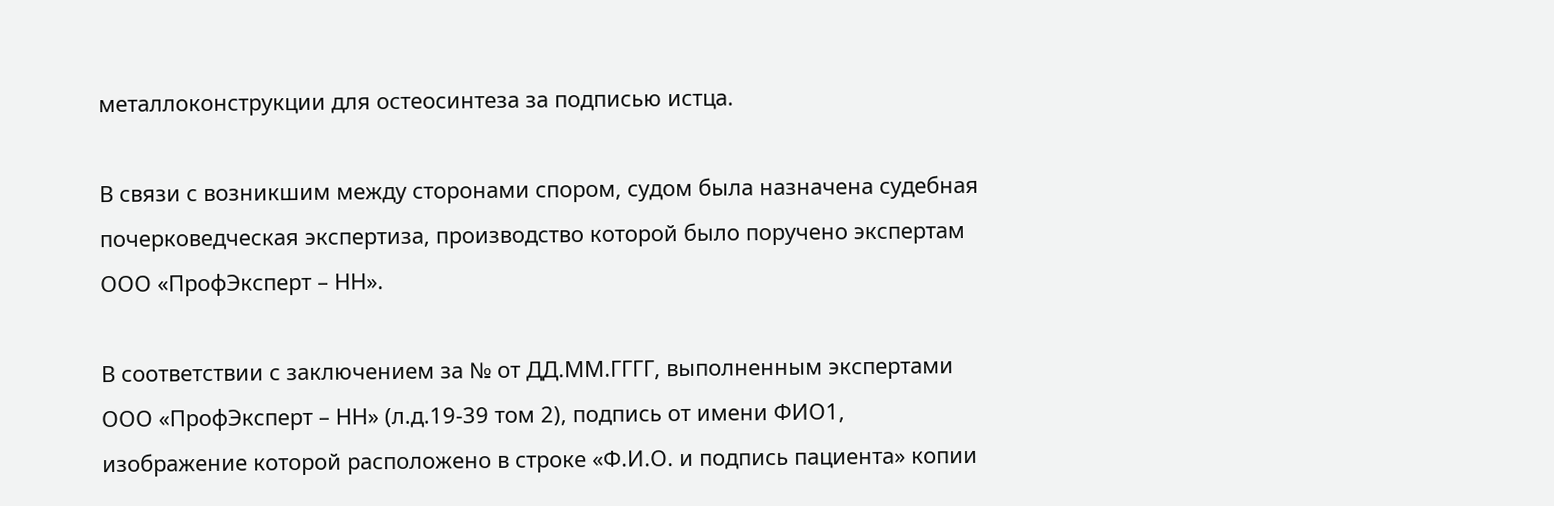металлоконструкции для остеосинтеза за подписью истца.

В связи с возникшим между сторонами спором, судом была назначена судебная почерковедческая экспертиза, производство которой было поручено экспертам ООО «ПрофЭксперт – НН».

В соответствии с заключением за № от ДД.ММ.ГГГГ, выполненным экспертами ООО «ПрофЭксперт – НН» (л.д.19-39 том 2), подпись от имени ФИО1, изображение которой расположено в строке «Ф.И.О. и подпись пациента» копии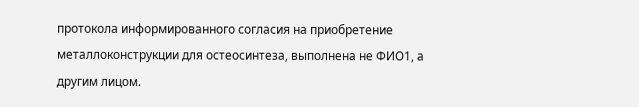протокола информированного согласия на приобретение металлоконструкции для остеосинтеза, выполнена не ФИО1, а другим лицом.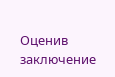Оценив заключение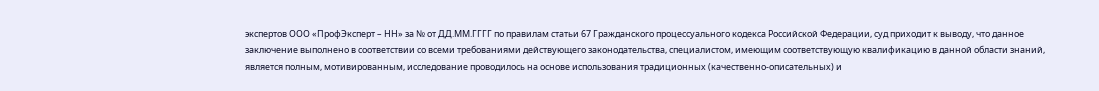экспертов ООО «ПрофЭксперт – НН» за № от ДД.ММ.ГГГГ по правилам статьи 67 Гражданского процессуального кодекса Российской Федерации, суд приходит к выводу, что данное заключение выполнено в соответствии со всеми требованиями действующего законодательства, специалистом, имеющим соответствующую квалификацию в данной области знаний, является полным, мотивированным, исследование проводилось на основе использования традиционных (качественно-описательных) и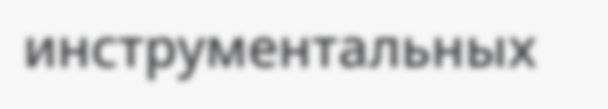инструментальных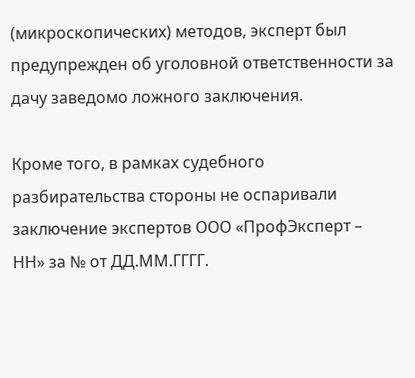(микроскопических) методов, эксперт был предупрежден об уголовной ответственности за дачу заведомо ложного заключения.

Кроме того, в рамках судебного разбирательства стороны не оспаривали заключение экспертов ООО «ПрофЭксперт – НН» за № от ДД.ММ.ГГГГ.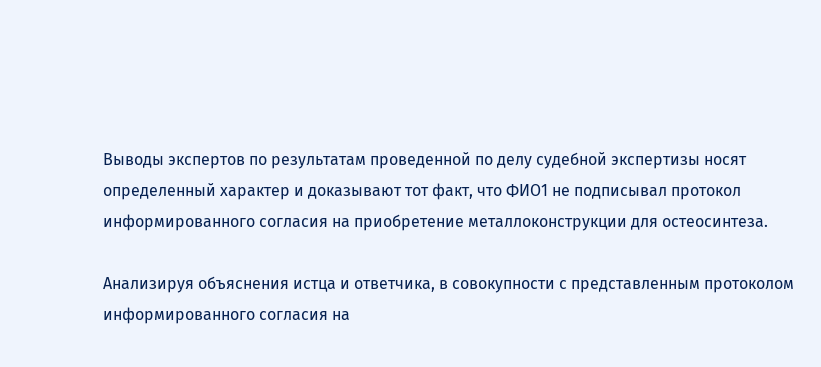Выводы экспертов по результатам проведенной по делу судебной экспертизы носят определенный характер и доказывают тот факт, что ФИО1 не подписывал протокол информированного согласия на приобретение металлоконструкции для остеосинтеза.

Анализируя объяснения истца и ответчика, в совокупности с представленным протоколом информированного согласия на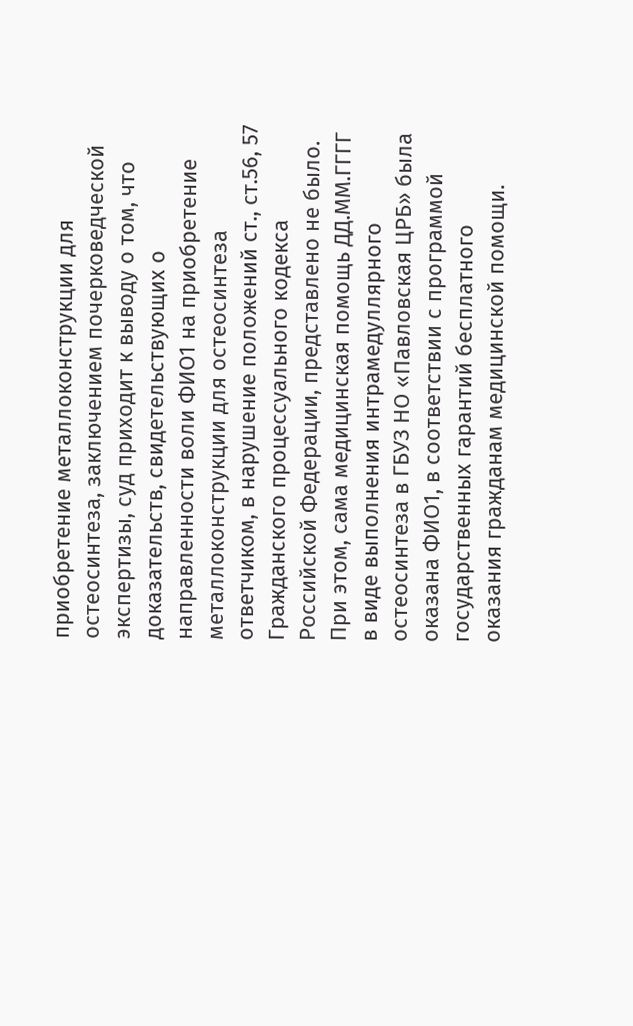приобретение металлоконструкции для остеосинтеза, заключением почерковедческой экспертизы, суд приходит к выводу о том, что доказательств, свидетельствующих о направленности воли ФИО1 на приобретение металлоконструкции для остеосинтеза ответчиком, в нарушение положений ст., ст.56, 57 Гражданского процессуального кодекса Российской Федерации, представлено не было. При этом, сама медицинская помощь ДД.ММ.ГГГГ в виде выполнения интрамедуллярного остеосинтеза в ГБУЗ НО «Павловская ЦРБ» была оказана ФИО1, в соответствии с программой государственных гарантий бесплатного оказания гражданам медицинской помощи.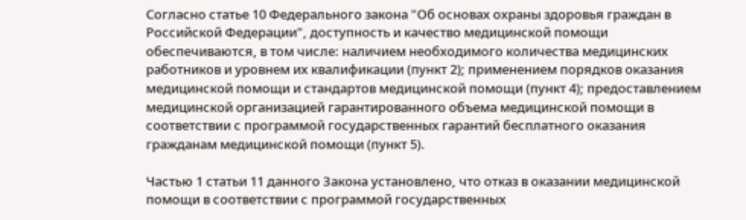Согласно статье 10 Федерального закона "Об основах охраны здоровья граждан в Российской Федерации", доступность и качество медицинской помощи обеспечиваются, в том числе: наличием необходимого количества медицинских работников и уровнем их квалификации (пункт 2); применением порядков оказания медицинской помощи и стандартов медицинской помощи (пункт 4); предоставлением медицинской организацией гарантированного объема медицинской помощи в соответствии с программой государственных гарантий бесплатного оказания гражданам медицинской помощи (пункт 5).

Частью 1 статьи 11 данного Закона установлено, что отказ в оказании медицинской помощи в соответствии с программой государственных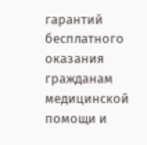гарантий бесплатного оказания гражданам медицинской помощи и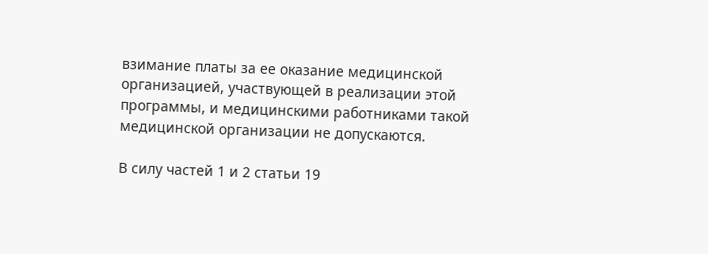взимание платы за ее оказание медицинской организацией, участвующей в реализации этой программы, и медицинскими работниками такой медицинской организации не допускаются.

В силу частей 1 и 2 статьи 19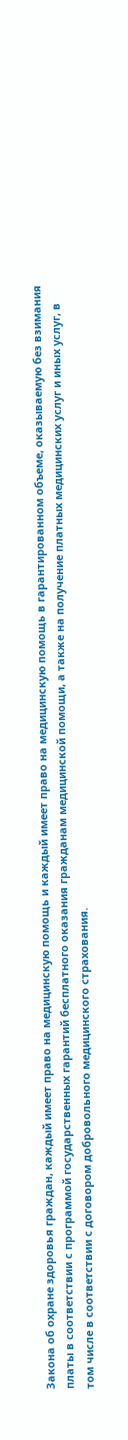Закона об охране здоровья граждан, каждый имеет право на медицинскую помощь и каждый имеет право на медицинскую помощь в гарантированном объеме, оказываемую без взимания платы в соответствии с программой государственных гарантий бесплатного оказания гражданам медицинской помощи, а также на получение платных медицинских услуг и иных услуг, в том числе в соответствии с договором добровольного медицинского страхования.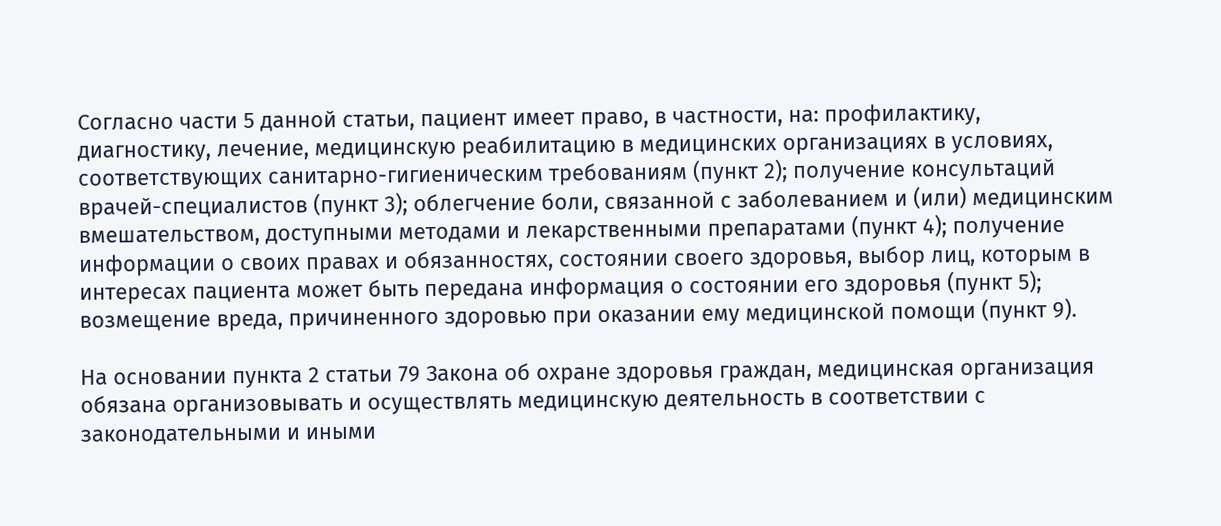Согласно части 5 данной статьи, пациент имеет право, в частности, на: профилактику, диагностику, лечение, медицинскую реабилитацию в медицинских организациях в условиях, соответствующих санитарно-гигиеническим требованиям (пункт 2); получение консультаций врачей-специалистов (пункт 3); облегчение боли, связанной с заболеванием и (или) медицинским вмешательством, доступными методами и лекарственными препаратами (пункт 4); получение информации о своих правах и обязанностях, состоянии своего здоровья, выбор лиц, которым в интересах пациента может быть передана информация о состоянии его здоровья (пункт 5); возмещение вреда, причиненного здоровью при оказании ему медицинской помощи (пункт 9).

На основании пункта 2 статьи 79 Закона об охране здоровья граждан, медицинская организация обязана организовывать и осуществлять медицинскую деятельность в соответствии с законодательными и иными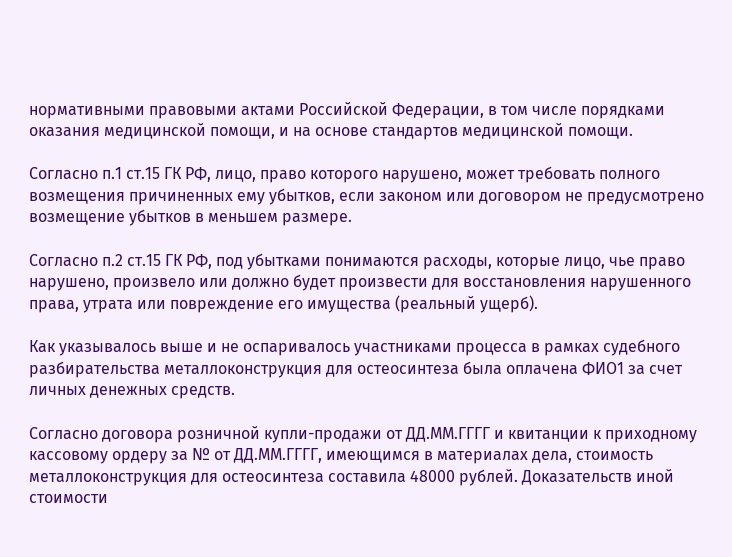нормативными правовыми актами Российской Федерации, в том числе порядками оказания медицинской помощи, и на основе стандартов медицинской помощи.

Согласно п.1 ст.15 ГК РФ, лицо, право которого нарушено, может требовать полного возмещения причиненных ему убытков, если законом или договором не предусмотрено возмещение убытков в меньшем размере.

Согласно п.2 ст.15 ГК РФ, под убытками понимаются расходы, которые лицо, чье право нарушено, произвело или должно будет произвести для восстановления нарушенного права, утрата или повреждение его имущества (реальный ущерб).

Как указывалось выше и не оспаривалось участниками процесса в рамках судебного разбирательства металлоконструкция для остеосинтеза была оплачена ФИО1 за счет личных денежных средств.

Согласно договора розничной купли-продажи от ДД.ММ.ГГГГ и квитанции к приходному кассовому ордеру за № от ДД.ММ.ГГГГ, имеющимся в материалах дела, стоимость металлоконструкция для остеосинтеза составила 48000 рублей. Доказательств иной стоимости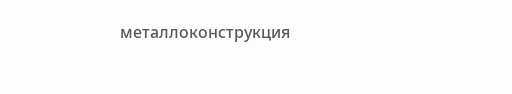металлоконструкция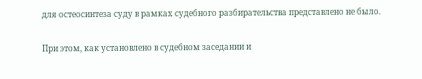для остеосинтеза суду в рамках судебного разбирательства представлено не было.

При этом, как установлено в судебном заседании и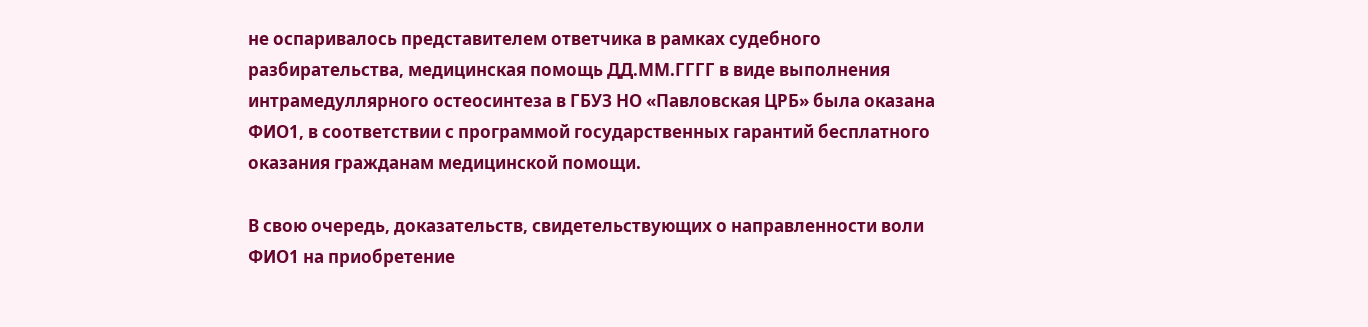не оспаривалось представителем ответчика в рамках судебного разбирательства, медицинская помощь ДД.ММ.ГГГГ в виде выполнения интрамедуллярного остеосинтеза в ГБУЗ НО «Павловская ЦРБ» была оказана ФИО1, в соответствии с программой государственных гарантий бесплатного оказания гражданам медицинской помощи.

В свою очередь, доказательств, свидетельствующих о направленности воли ФИО1 на приобретение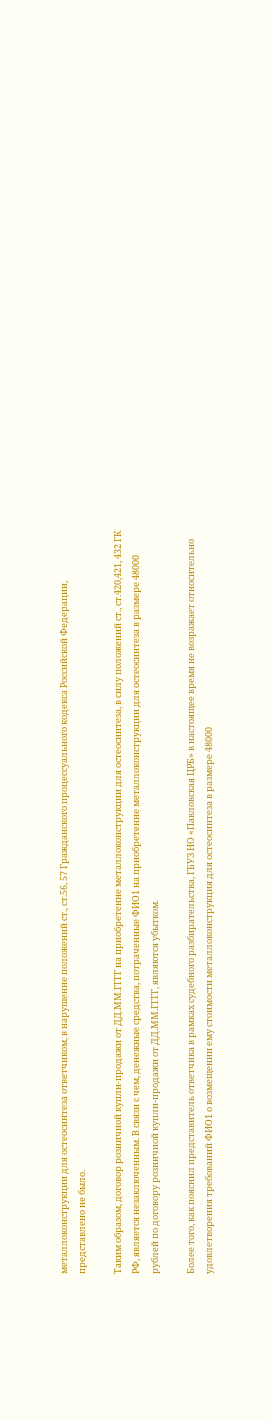металлоконструкции для остеосинтеза ответчиком, в нарушение положений ст., ст.56, 57 Гражданского процессуального кодекса Российской Федерации, представлено не было.

Таким образом, договор розничной купли-продажи от ДД.ММ.ГГГГ на приобретение металлоконструкции для остеосинтеза, в силу положений ст., ст.420,421, 432 ГК РФ, является незаключенным. В связи с чем, денежные средства, потраченные ФИО1 на приобретение металлоконструкции для остеосинтеза в размере 48000 рублей по договору розничной купли-продажи от ДД.ММ.ГГГГ, являются убытком.

Более того, как пояснил представитель ответчика в рамках судебного разбирательства, ГБУЗ НО «Павловская ЦРБ» в настоящее время не возражает относительно удовлетворения требований ФИО1 о возмещении ему стоимости металлоконструкция для остеосинтеза в размере 48000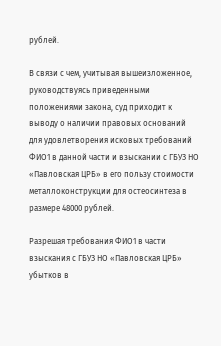рублей.

В связи с чем, учитывая вышеизложенное, руководствуясь приведенными положениями закона, суд приходит к выводу о наличии правовых оснований для удовлетворения исковых требований ФИО1 в данной части и взыскании с ГБУЗ НО «Павловская ЦРБ» в его пользу стоимости металлоконструкции для остеосинтеза в размере 48000 рублей.

Разрешая требования ФИО1 в части взыскания с ГБУЗ НО «Павловская ЦРБ» убытков в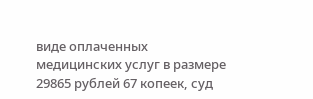виде оплаченных медицинских услуг в размере 29865 рублей 67 копеек, суд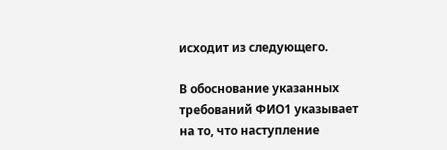исходит из следующего.

В обоснование указанных требований ФИО1 указывает на то, что наступление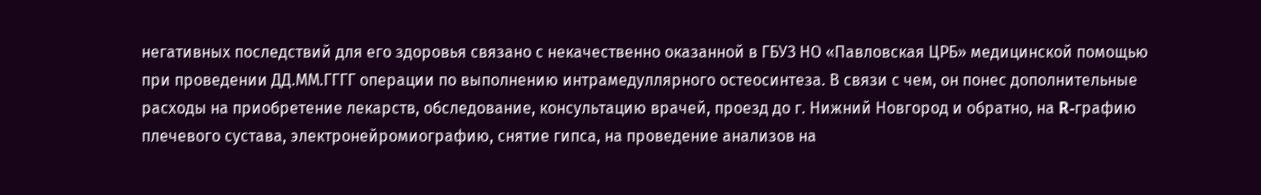негативных последствий для его здоровья связано с некачественно оказанной в ГБУЗ НО «Павловская ЦРБ» медицинской помощью при проведении ДД.ММ.ГГГГ операции по выполнению интрамедуллярного остеосинтеза. В связи с чем, он понес дополнительные расходы на приобретение лекарств, обследование, консультацию врачей, проезд до г. Нижний Новгород и обратно, на R-графию плечевого сустава, электронейромиографию, снятие гипса, на проведение анализов на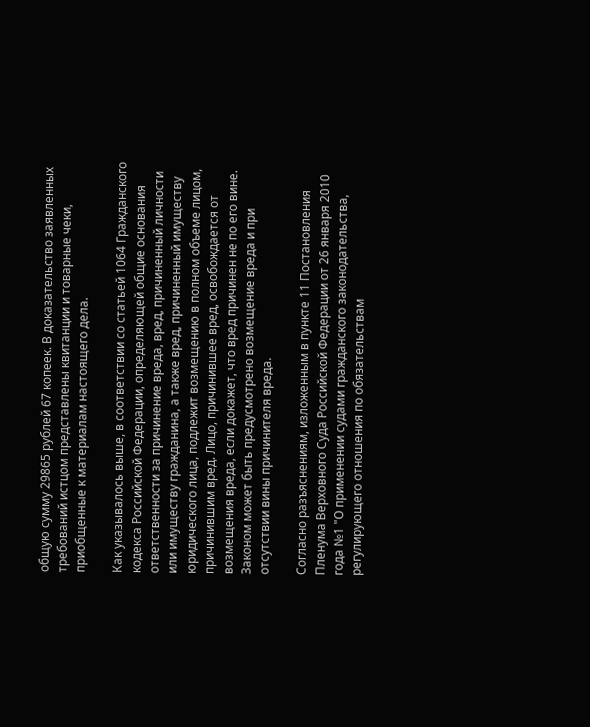общую сумму 29865 рублей 67 копеек. В доказательство заявленных требований истцом представлены квитанции и товарные чеки, приобщенные к материалам настоящего дела.

Как указывалось выше, в соответствии со статьей 1064 Гражданского кодекса Российской Федерации, определяющей общие основания ответственности за причинение вреда, вред, причиненный личности или имуществу гражданина, а также вред, причиненный имуществу юридического лица, подлежит возмещению в полном объеме лицом, причинившим вред. Лицо, причинившее вред, освобождается от возмещения вреда, если докажет, что вред причинен не по его вине. Законом может быть предусмотрено возмещение вреда и при отсутствии вины причинителя вреда.

Согласно разъяснениям, изложенным в пункте 11 Постановления Пленума Верховного Суда Российской Федерации от 26 января 2010 года №1 "О применении судами гражданского законодательства, регулирующего отношения по обязательствам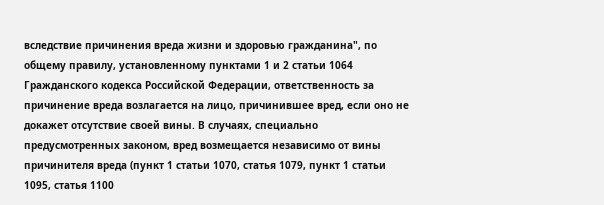вследствие причинения вреда жизни и здоровью гражданина", по общему правилу, установленному пунктами 1 и 2 статьи 1064 Гражданского кодекса Российской Федерации, ответственность за причинение вреда возлагается на лицо, причинившее вред, если оно не докажет отсутствие своей вины. В случаях, специально предусмотренных законом, вред возмещается независимо от вины причинителя вреда (пункт 1 статьи 1070, статья 1079, пункт 1 статьи 1095, статья 1100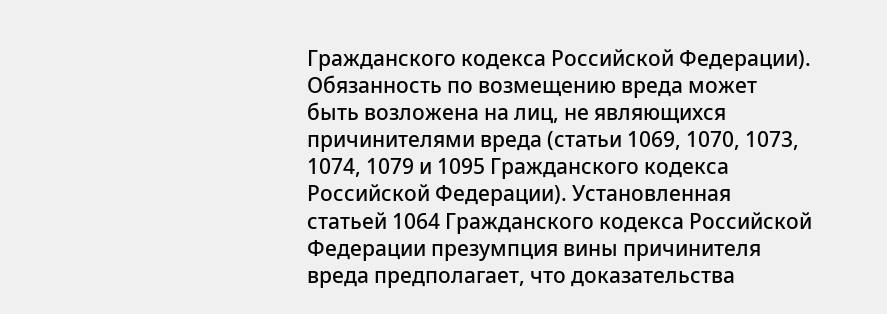Гражданского кодекса Российской Федерации). Обязанность по возмещению вреда может быть возложена на лиц, не являющихся причинителями вреда (статьи 1069, 1070, 1073, 1074, 1079 и 1095 Гражданского кодекса Российской Федерации). Установленная статьей 1064 Гражданского кодекса Российской Федерации презумпция вины причинителя вреда предполагает, что доказательства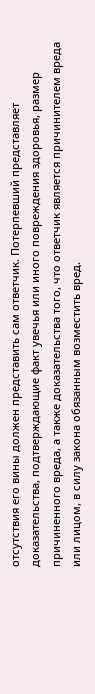отсутствия его вины должен представить сам ответчик. Потерпевший представляет доказательства, подтверждающие факт увечья или иного повреждения здоровья, размер причиненного вреда, а также доказательства того, что ответчик является причинителем вреда или лицом, в силу закона обязанным возместить вред.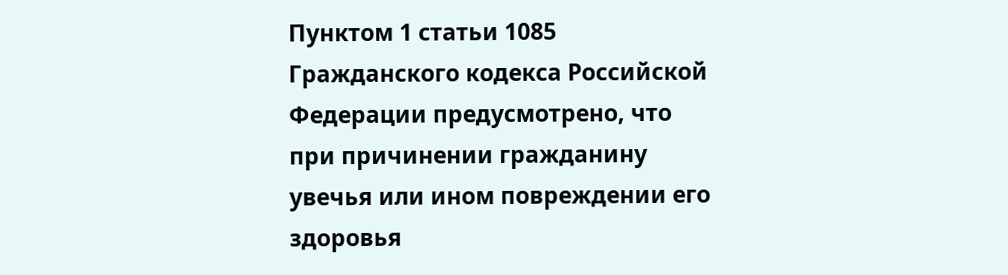Пунктом 1 статьи 1085 Гражданского кодекса Российской Федерации предусмотрено, что при причинении гражданину увечья или ином повреждении его здоровья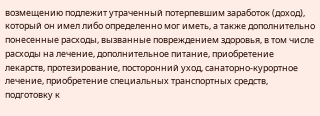возмещению подлежит утраченный потерпевшим заработок (доход), который он имел либо определенно мог иметь, а также дополнительно понесенные расходы, вызванные повреждением здоровья, в том числе расходы на лечение, дополнительное питание, приобретение лекарств, протезирование, посторонний уход, санаторно-курортное лечение, приобретение специальных транспортных средств, подготовку к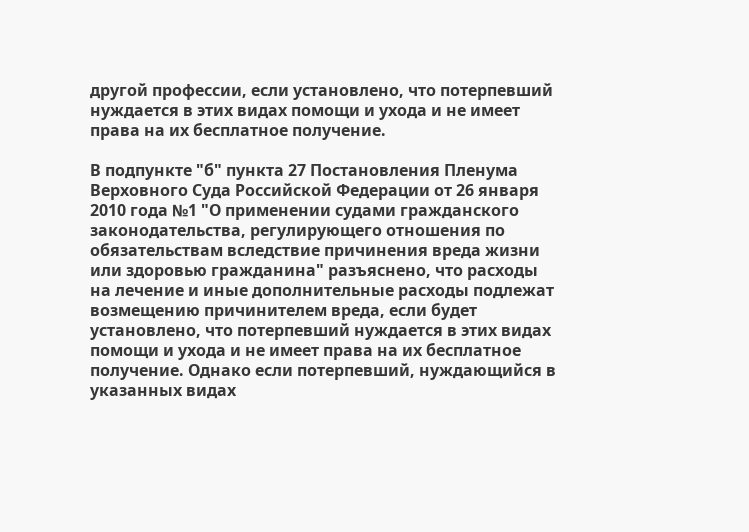другой профессии, если установлено, что потерпевший нуждается в этих видах помощи и ухода и не имеет права на их бесплатное получение.

В подпункте "б" пункта 27 Постановления Пленума Верховного Суда Российской Федерации от 26 января 2010 года №1 "О применении судами гражданского законодательства, регулирующего отношения по обязательствам вследствие причинения вреда жизни или здоровью гражданина" разъяснено, что расходы на лечение и иные дополнительные расходы подлежат возмещению причинителем вреда, если будет установлено, что потерпевший нуждается в этих видах помощи и ухода и не имеет права на их бесплатное получение. Однако если потерпевший, нуждающийся в указанных видах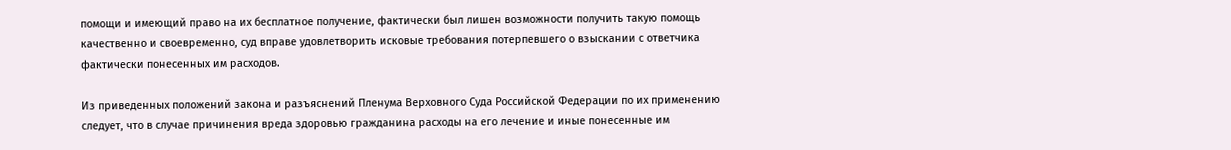помощи и имеющий право на их бесплатное получение, фактически был лишен возможности получить такую помощь качественно и своевременно, суд вправе удовлетворить исковые требования потерпевшего о взыскании с ответчика фактически понесенных им расходов.

Из приведенных положений закона и разъяснений Пленума Верховного Суда Российской Федерации по их применению следует, что в случае причинения вреда здоровью гражданина расходы на его лечение и иные понесенные им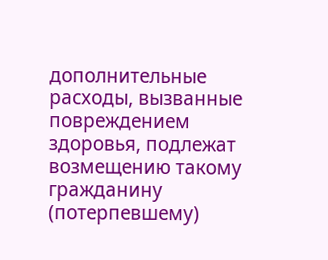дополнительные расходы, вызванные повреждением здоровья, подлежат возмещению такому гражданину (потерпевшему)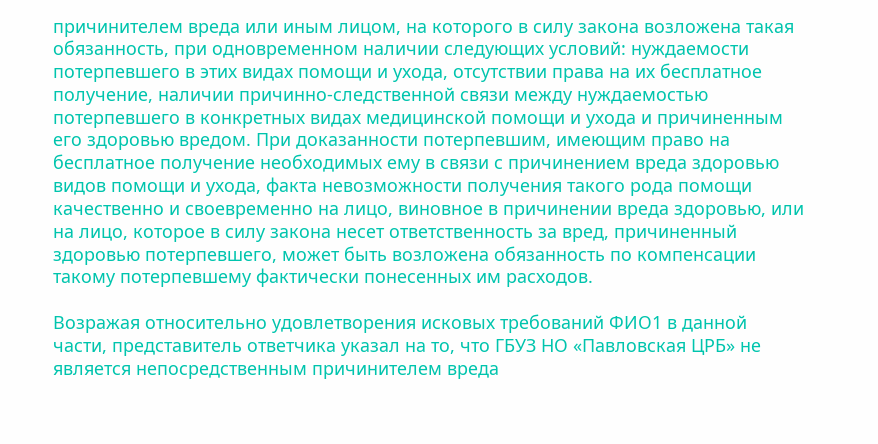причинителем вреда или иным лицом, на которого в силу закона возложена такая обязанность, при одновременном наличии следующих условий: нуждаемости потерпевшего в этих видах помощи и ухода, отсутствии права на их бесплатное получение, наличии причинно-следственной связи между нуждаемостью потерпевшего в конкретных видах медицинской помощи и ухода и причиненным его здоровью вредом. При доказанности потерпевшим, имеющим право на бесплатное получение необходимых ему в связи с причинением вреда здоровью видов помощи и ухода, факта невозможности получения такого рода помощи качественно и своевременно на лицо, виновное в причинении вреда здоровью, или на лицо, которое в силу закона несет ответственность за вред, причиненный здоровью потерпевшего, может быть возложена обязанность по компенсации такому потерпевшему фактически понесенных им расходов.

Возражая относительно удовлетворения исковых требований ФИО1 в данной части, представитель ответчика указал на то, что ГБУЗ НО «Павловская ЦРБ» не является непосредственным причинителем вреда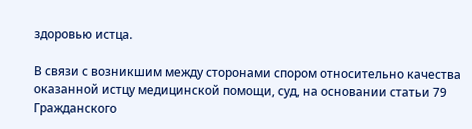здоровью истца.

В связи с возникшим между сторонами спором относительно качества оказанной истцу медицинской помощи, суд, на основании статьи 79 Гражданского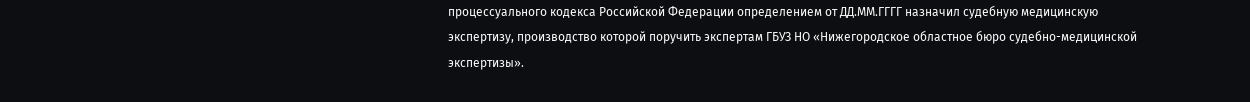процессуального кодекса Российской Федерации определением от ДД.ММ.ГГГГ назначил судебную медицинскую экспертизу, производство которой поручить экспертам ГБУЗ НО «Нижегородское областное бюро судебно-медицинской экспертизы».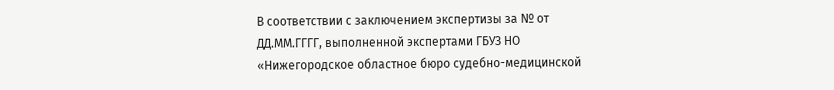В соответствии с заключением экспертизы за № от ДД.ММ.ГГГГ, выполненной экспертами ГБУЗ НО «Нижегородское областное бюро судебно-медицинской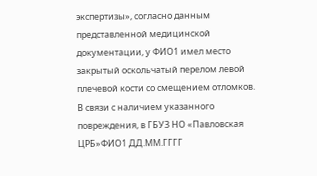экспертизы», согласно данным представленной медицинской документации, у ФИО1 имел место закрытый оскольчатый перелом левой плечевой кости со смещением отломков. В связи с наличием указанного повреждения, в ГБУЗ НО «Павловская ЦРБ»ФИО1 ДД.ММ.ГГГГ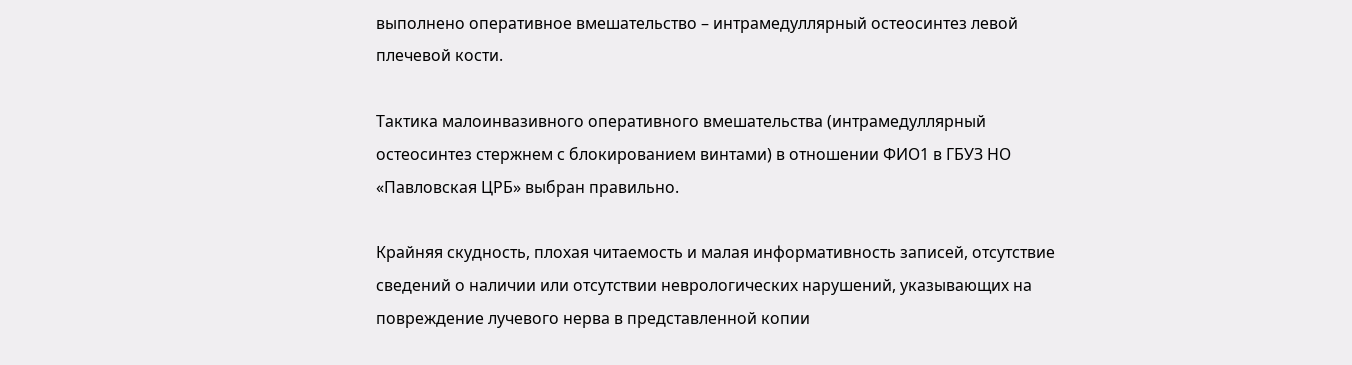выполнено оперативное вмешательство – интрамедуллярный остеосинтез левой плечевой кости.

Тактика малоинвазивного оперативного вмешательства (интрамедуллярный остеосинтез стержнем с блокированием винтами) в отношении ФИО1 в ГБУЗ НО «Павловская ЦРБ» выбран правильно.

Крайняя скудность, плохая читаемость и малая информативность записей, отсутствие сведений о наличии или отсутствии неврологических нарушений, указывающих на повреждение лучевого нерва в представленной копии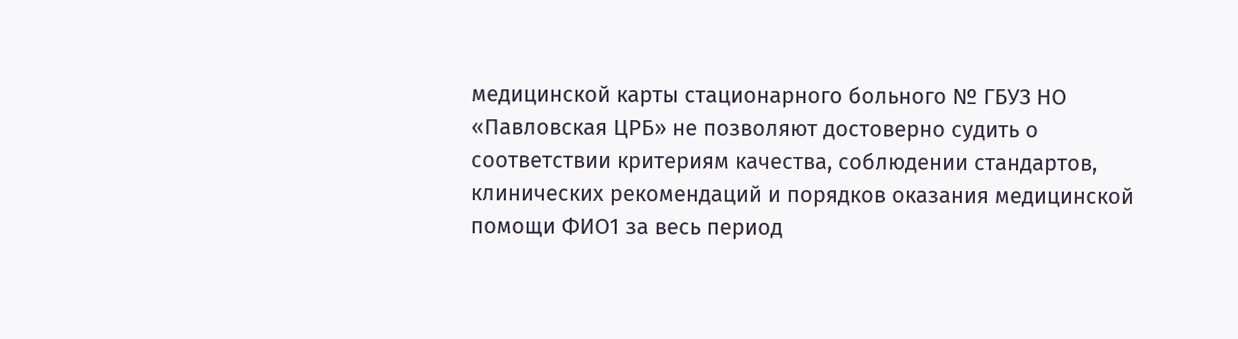медицинской карты стационарного больного № ГБУЗ НО «Павловская ЦРБ» не позволяют достоверно судить о соответствии критериям качества, соблюдении стандартов, клинических рекомендаций и порядков оказания медицинской помощи ФИО1 за весь период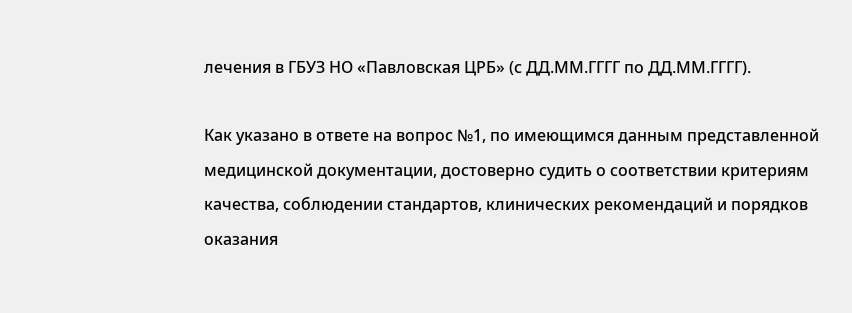лечения в ГБУЗ НО «Павловская ЦРБ» (с ДД.ММ.ГГГГ по ДД.ММ.ГГГГ).

Как указано в ответе на вопрос №1, по имеющимся данным представленной медицинской документации, достоверно судить о соответствии критериям качества, соблюдении стандартов, клинических рекомендаций и порядков оказания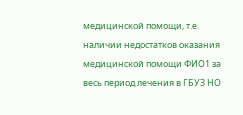медицинской помощи, т.е. наличии недостатков оказания медицинской помощи ФИО1 за весь период лечения в ГБУЗ НО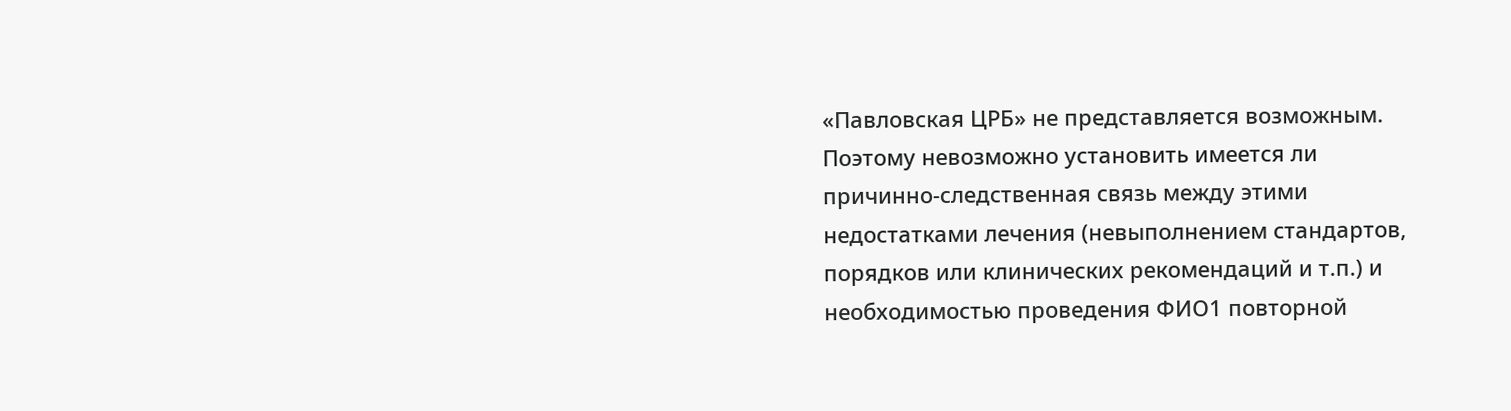«Павловская ЦРБ» не представляется возможным. Поэтому невозможно установить имеется ли причинно-следственная связь между этими недостатками лечения (невыполнением стандартов, порядков или клинических рекомендаций и т.п.) и необходимостью проведения ФИО1 повторной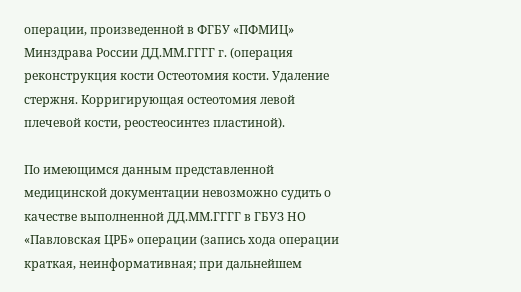операции, произведенной в ФГБУ «ПФМИЦ» Минздрава России ДД.ММ.ГГГГ г. (операция реконструкция кости Остеотомия кости. Удаление стержня. Корригирующая остеотомия левой плечевой кости, реостеосинтез пластиной).

По имеющимся данным представленной медицинской документации невозможно судить о качестве выполненной ДД.ММ.ГГГГ в ГБУЗ НО «Павловская ЦРБ» операции (запись хода операции краткая, неинформативная; при дальнейшем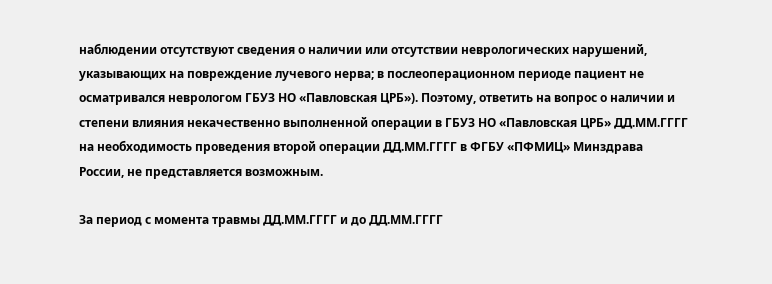наблюдении отсутствуют сведения о наличии или отсутствии неврологических нарушений, указывающих на повреждение лучевого нерва; в послеоперационном периоде пациент не осматривался неврологом ГБУЗ НО «Павловская ЦРБ»). Поэтому, ответить на вопрос о наличии и степени влияния некачественно выполненной операции в ГБУЗ НО «Павловская ЦРБ» ДД.ММ.ГГГГ на необходимость проведения второй операции ДД.ММ.ГГГГ в ФГБУ «ПФМИЦ» Минздрава России, не представляется возможным.

За период с момента травмы ДД.ММ.ГГГГ и до ДД.ММ.ГГГГ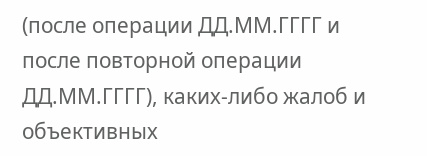(после операции ДД.ММ.ГГГГ и после повторной операции ДД.ММ.ГГГГ), каких-либо жалоб и объективных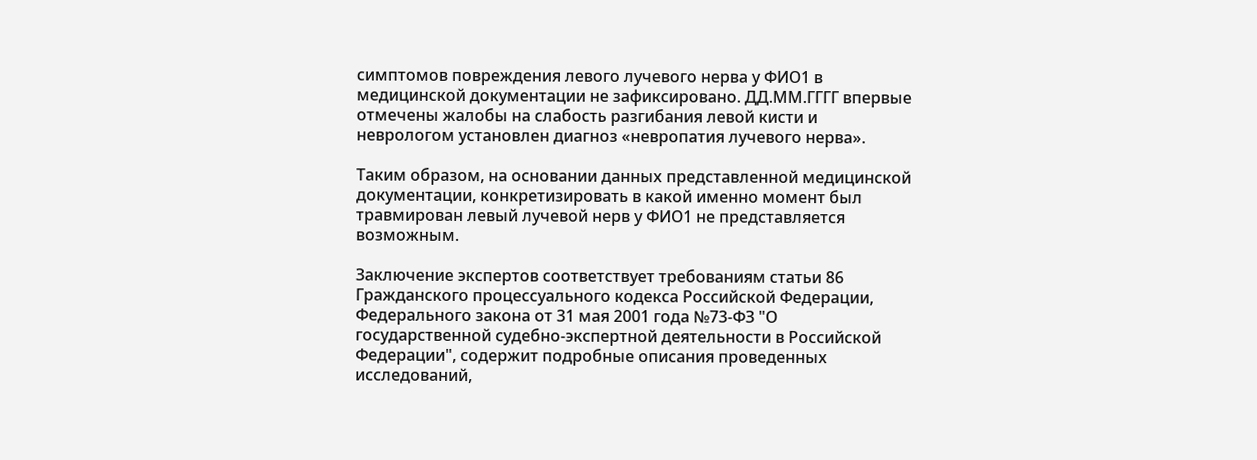симптомов повреждения левого лучевого нерва у ФИО1 в медицинской документации не зафиксировано. ДД.ММ.ГГГГ впервые отмечены жалобы на слабость разгибания левой кисти и неврологом установлен диагноз «невропатия лучевого нерва».

Таким образом, на основании данных представленной медицинской документации, конкретизировать в какой именно момент был травмирован левый лучевой нерв у ФИО1 не представляется возможным.

Заключение экспертов соответствует требованиям статьи 86 Гражданского процессуального кодекса Российской Федерации, Федерального закона от 31 мая 2001 года №73-ФЗ "О государственной судебно-экспертной деятельности в Российской Федерации", содержит подробные описания проведенных исследований,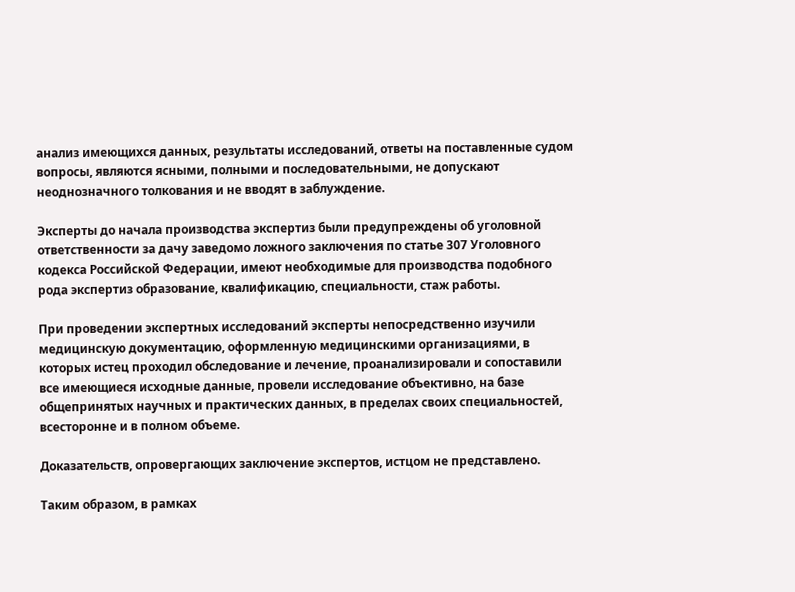анализ имеющихся данных, результаты исследований, ответы на поставленные судом вопросы, являются ясными, полными и последовательными, не допускают неоднозначного толкования и не вводят в заблуждение.

Эксперты до начала производства экспертиз были предупреждены об уголовной ответственности за дачу заведомо ложного заключения по статье 307 Уголовного кодекса Российской Федерации, имеют необходимые для производства подобного рода экспертиз образование, квалификацию, специальности, стаж работы.

При проведении экспертных исследований эксперты непосредственно изучили медицинскую документацию, оформленную медицинскими организациями, в которых истец проходил обследование и лечение, проанализировали и сопоставили все имеющиеся исходные данные, провели исследование объективно, на базе общепринятых научных и практических данных, в пределах своих специальностей, всесторонне и в полном объеме.

Доказательств, опровергающих заключение экспертов, истцом не представлено.

Таким образом, в рамках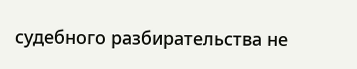судебного разбирательства не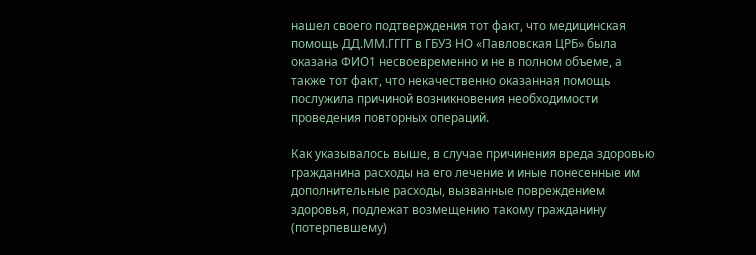нашел своего подтверждения тот факт, что медицинская помощь ДД.ММ.ГГГГ в ГБУЗ НО «Павловская ЦРБ» была оказана ФИО1 несвоевременно и не в полном объеме, а также тот факт, что некачественно оказанная помощь послужила причиной возникновения необходимости проведения повторных операций.

Как указывалось выше, в случае причинения вреда здоровью гражданина расходы на его лечение и иные понесенные им дополнительные расходы, вызванные повреждением здоровья, подлежат возмещению такому гражданину (потерпевшему)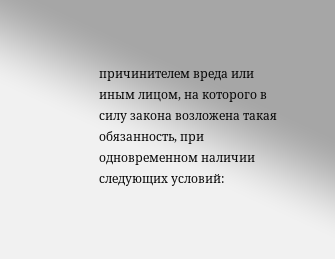причинителем вреда или иным лицом, на которого в силу закона возложена такая обязанность, при одновременном наличии следующих условий: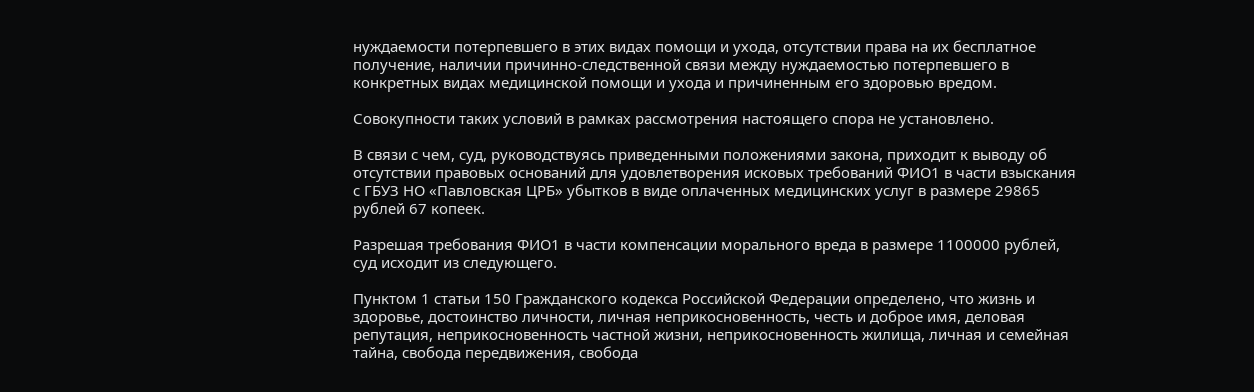нуждаемости потерпевшего в этих видах помощи и ухода, отсутствии права на их бесплатное получение, наличии причинно-следственной связи между нуждаемостью потерпевшего в конкретных видах медицинской помощи и ухода и причиненным его здоровью вредом.

Совокупности таких условий в рамках рассмотрения настоящего спора не установлено.

В связи с чем, суд, руководствуясь приведенными положениями закона, приходит к выводу об отсутствии правовых оснований для удовлетворения исковых требований ФИО1 в части взыскания с ГБУЗ НО «Павловская ЦРБ» убытков в виде оплаченных медицинских услуг в размере 29865 рублей 67 копеек.

Разрешая требования ФИО1 в части компенсации морального вреда в размере 1100000 рублей, суд исходит из следующего.

Пунктом 1 статьи 150 Гражданского кодекса Российской Федерации определено, что жизнь и здоровье, достоинство личности, личная неприкосновенность, честь и доброе имя, деловая репутация, неприкосновенность частной жизни, неприкосновенность жилища, личная и семейная тайна, свобода передвижения, свобода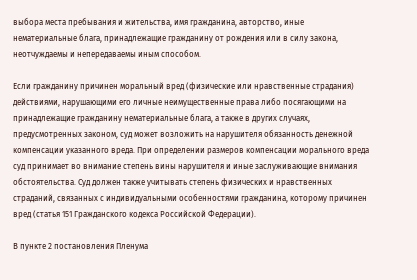выбора места пребывания и жительства, имя гражданина, авторство, иные нематериальные блага, принадлежащие гражданину от рождения или в силу закона, неотчуждаемы и непередаваемы иным способом.

Если гражданину причинен моральный вред (физические или нравственные страдания) действиями, нарушающими его личные неимущественные права либо посягающими на принадлежащие гражданину нематериальные блага, а также в других случаях, предусмотренных законом, суд может возложить на нарушителя обязанность денежной компенсации указанного вреда. При определении размеров компенсации морального вреда суд принимает во внимание степень вины нарушителя и иные заслуживающие внимания обстоятельства. Суд должен также учитывать степень физических и нравственных страданий, связанных с индивидуальными особенностями гражданина, которому причинен вред (статья 151 Гражданского кодекса Российской Федерации).

В пункте 2 постановления Пленума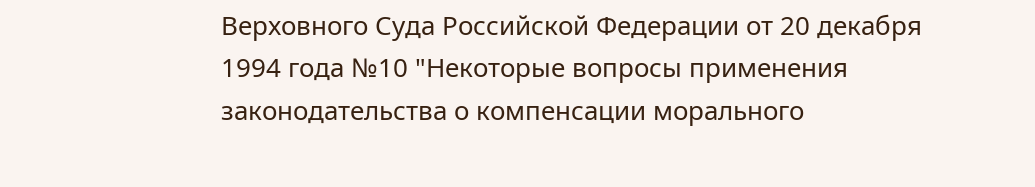Верховного Суда Российской Федерации от 20 декабря 1994 года №10 "Некоторые вопросы применения законодательства о компенсации морального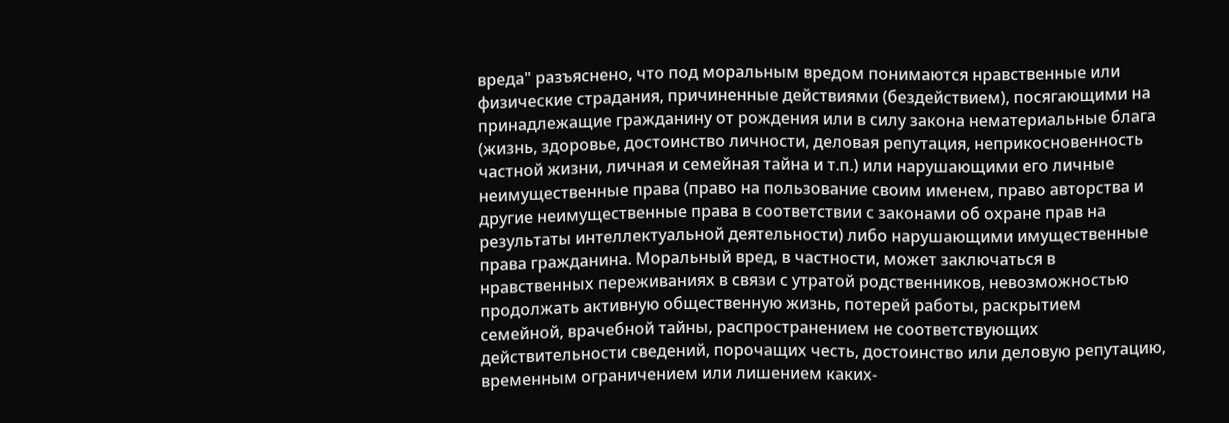вреда" разъяснено, что под моральным вредом понимаются нравственные или физические страдания, причиненные действиями (бездействием), посягающими на принадлежащие гражданину от рождения или в силу закона нематериальные блага (жизнь, здоровье, достоинство личности, деловая репутация, неприкосновенность частной жизни, личная и семейная тайна и т.п.) или нарушающими его личные неимущественные права (право на пользование своим именем, право авторства и другие неимущественные права в соответствии с законами об охране прав на результаты интеллектуальной деятельности) либо нарушающими имущественные права гражданина. Моральный вред, в частности, может заключаться в нравственных переживаниях в связи с утратой родственников, невозможностью продолжать активную общественную жизнь, потерей работы, раскрытием семейной, врачебной тайны, распространением не соответствующих действительности сведений, порочащих честь, достоинство или деловую репутацию, временным ограничением или лишением каких-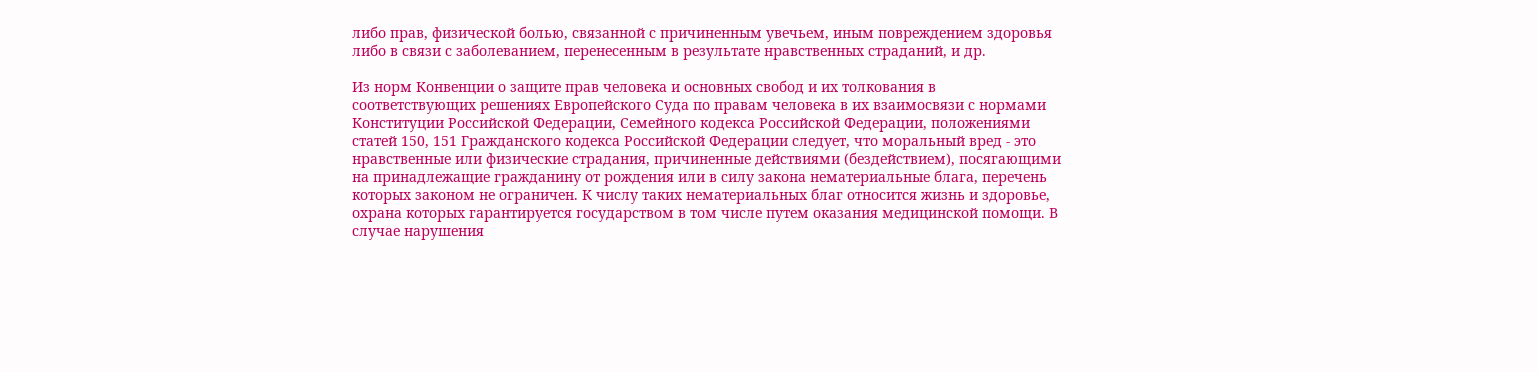либо прав, физической болью, связанной с причиненным увечьем, иным повреждением здоровья либо в связи с заболеванием, перенесенным в результате нравственных страданий, и др.

Из норм Конвенции о защите прав человека и основных свобод и их толкования в соответствующих решениях Европейского Суда по правам человека в их взаимосвязи с нормами Конституции Российской Федерации, Семейного кодекса Российской Федерации, положениями статей 150, 151 Гражданского кодекса Российской Федерации следует, что моральный вред - это нравственные или физические страдания, причиненные действиями (бездействием), посягающими на принадлежащие гражданину от рождения или в силу закона нематериальные блага, перечень которых законом не ограничен. К числу таких нематериальных благ относится жизнь и здоровье, охрана которых гарантируется государством в том числе путем оказания медицинской помощи. В случае нарушения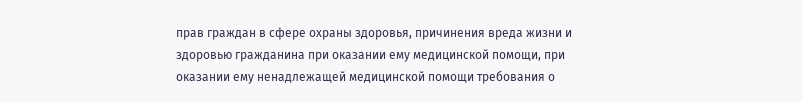прав граждан в сфере охраны здоровья, причинения вреда жизни и здоровью гражданина при оказании ему медицинской помощи, при оказании ему ненадлежащей медицинской помощи требования о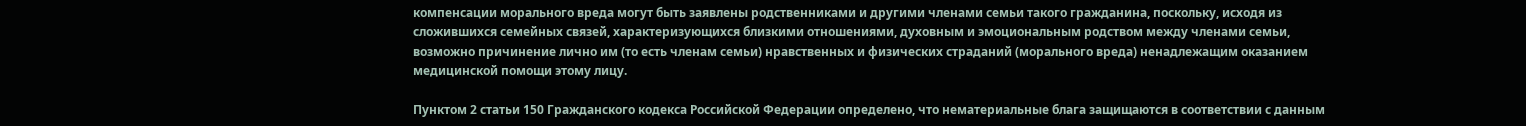компенсации морального вреда могут быть заявлены родственниками и другими членами семьи такого гражданина, поскольку, исходя из сложившихся семейных связей, характеризующихся близкими отношениями, духовным и эмоциональным родством между членами семьи, возможно причинение лично им (то есть членам семьи) нравственных и физических страданий (морального вреда) ненадлежащим оказанием медицинской помощи этому лицу.

Пунктом 2 статьи 150 Гражданского кодекса Российской Федерации определено, что нематериальные блага защищаются в соответствии с данным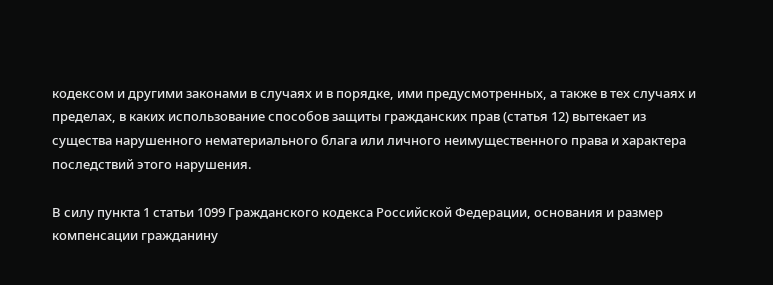кодексом и другими законами в случаях и в порядке, ими предусмотренных, а также в тех случаях и пределах, в каких использование способов защиты гражданских прав (статья 12) вытекает из существа нарушенного нематериального блага или личного неимущественного права и характера последствий этого нарушения.

В силу пункта 1 статьи 1099 Гражданского кодекса Российской Федерации, основания и размер компенсации гражданину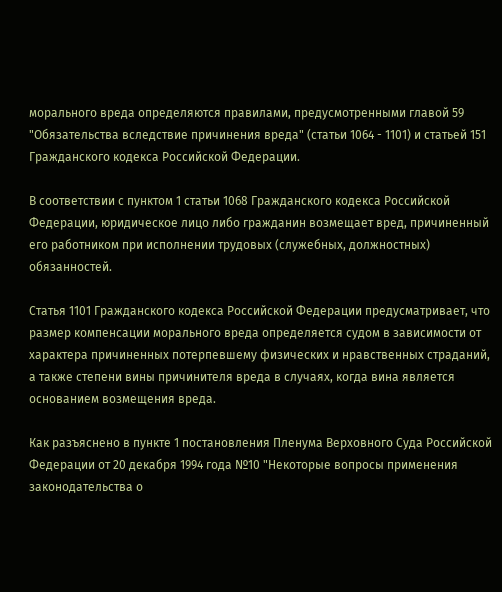морального вреда определяются правилами, предусмотренными главой 59 "Обязательства вследствие причинения вреда" (статьи 1064 - 1101) и статьей 151 Гражданского кодекса Российской Федерации.

В соответствии с пунктом 1 статьи 1068 Гражданского кодекса Российской Федерации, юридическое лицо либо гражданин возмещает вред, причиненный его работником при исполнении трудовых (служебных, должностных) обязанностей.

Статья 1101 Гражданского кодекса Российской Федерации предусматривает, что размер компенсации морального вреда определяется судом в зависимости от характера причиненных потерпевшему физических и нравственных страданий, а также степени вины причинителя вреда в случаях, когда вина является основанием возмещения вреда.

Как разъяснено в пункте 1 постановления Пленума Верховного Суда Российской Федерации от 20 декабря 1994 года №10 "Некоторые вопросы применения законодательства о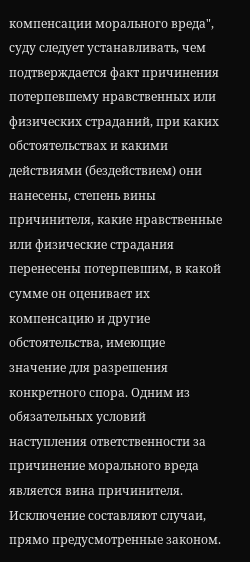компенсации морального вреда", суду следует устанавливать, чем подтверждается факт причинения потерпевшему нравственных или физических страданий, при каких обстоятельствах и какими действиями (бездействием) они нанесены, степень вины причинителя, какие нравственные или физические страдания перенесены потерпевшим, в какой сумме он оценивает их компенсацию и другие обстоятельства, имеющие значение для разрешения конкретного спора. Одним из обязательных условий наступления ответственности за причинение морального вреда является вина причинителя. Исключение составляют случаи, прямо предусмотренные законом.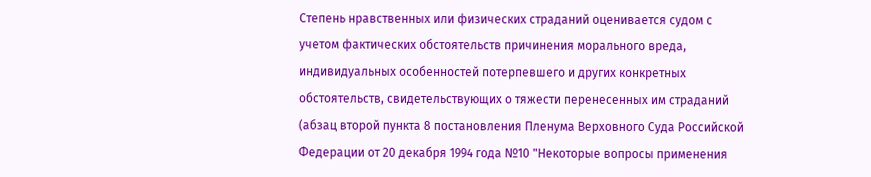Степень нравственных или физических страданий оценивается судом с учетом фактических обстоятельств причинения морального вреда, индивидуальных особенностей потерпевшего и других конкретных обстоятельств, свидетельствующих о тяжести перенесенных им страданий (абзац второй пункта 8 постановления Пленума Верховного Суда Российской Федерации от 20 декабря 1994 года №10 "Некоторые вопросы применения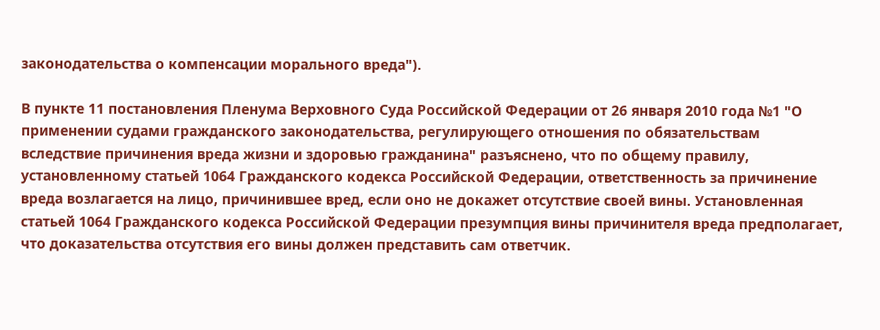законодательства о компенсации морального вреда").

В пункте 11 постановления Пленума Верховного Суда Российской Федерации от 26 января 2010 года №1 "О применении судами гражданского законодательства, регулирующего отношения по обязательствам вследствие причинения вреда жизни и здоровью гражданина" разъяснено, что по общему правилу, установленному статьей 1064 Гражданского кодекса Российской Федерации, ответственность за причинение вреда возлагается на лицо, причинившее вред, если оно не докажет отсутствие своей вины. Установленная статьей 1064 Гражданского кодекса Российской Федерации презумпция вины причинителя вреда предполагает, что доказательства отсутствия его вины должен представить сам ответчик.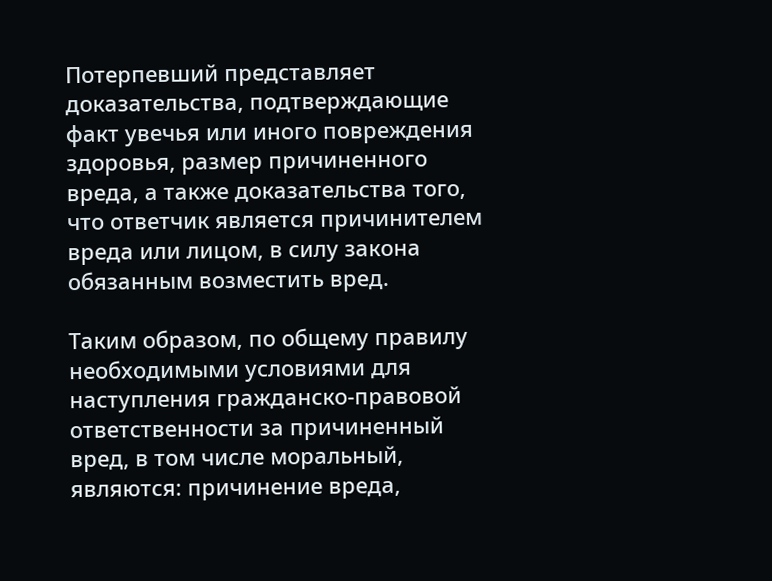Потерпевший представляет доказательства, подтверждающие факт увечья или иного повреждения здоровья, размер причиненного вреда, а также доказательства того, что ответчик является причинителем вреда или лицом, в силу закона обязанным возместить вред.

Таким образом, по общему правилу необходимыми условиями для наступления гражданско-правовой ответственности за причиненный вред, в том числе моральный, являются: причинение вреда,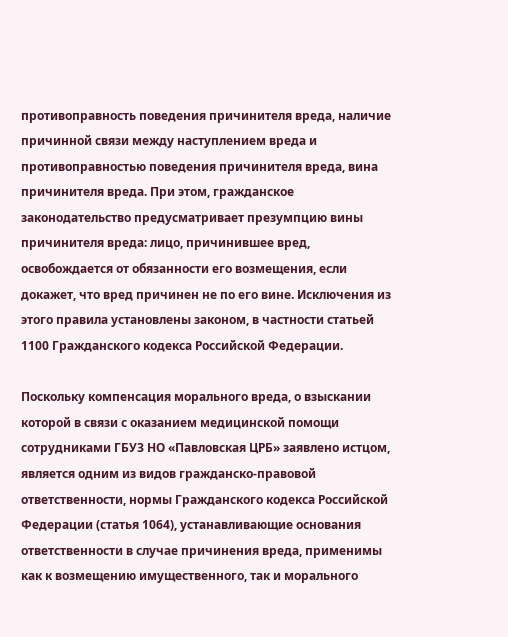противоправность поведения причинителя вреда, наличие причинной связи между наступлением вреда и противоправностью поведения причинителя вреда, вина причинителя вреда. При этом, гражданское законодательство предусматривает презумпцию вины причинителя вреда: лицо, причинившее вред, освобождается от обязанности его возмещения, если докажет, что вред причинен не по его вине. Исключения из этого правила установлены законом, в частности статьей 1100 Гражданского кодекса Российской Федерации.

Поскольку компенсация морального вреда, о взыскании которой в связи с оказанием медицинской помощи сотрудниками ГБУЗ НО «Павловская ЦРБ» заявлено истцом, является одним из видов гражданско-правовой ответственности, нормы Гражданского кодекса Российской Федерации (статья 1064), устанавливающие основания ответственности в случае причинения вреда, применимы как к возмещению имущественного, так и морального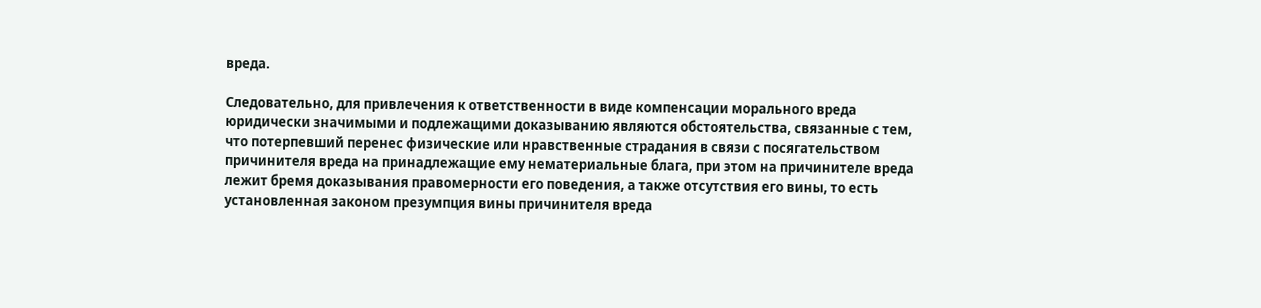вреда.

Следовательно, для привлечения к ответственности в виде компенсации морального вреда юридически значимыми и подлежащими доказыванию являются обстоятельства, связанные с тем, что потерпевший перенес физические или нравственные страдания в связи с посягательством причинителя вреда на принадлежащие ему нематериальные блага, при этом на причинителе вреда лежит бремя доказывания правомерности его поведения, а также отсутствия его вины, то есть установленная законом презумпция вины причинителя вреда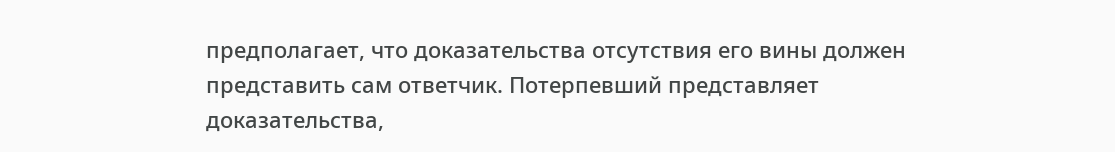предполагает, что доказательства отсутствия его вины должен представить сам ответчик. Потерпевший представляет доказательства,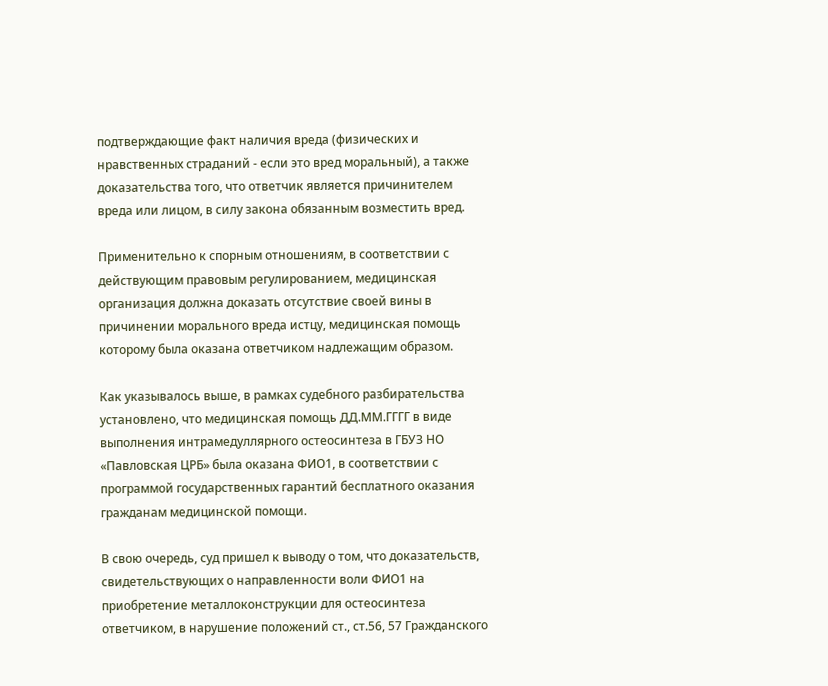подтверждающие факт наличия вреда (физических и нравственных страданий - если это вред моральный), а также доказательства того, что ответчик является причинителем вреда или лицом, в силу закона обязанным возместить вред.

Применительно к спорным отношениям, в соответствии с действующим правовым регулированием, медицинская организация должна доказать отсутствие своей вины в причинении морального вреда истцу, медицинская помощь которому была оказана ответчиком надлежащим образом.

Как указывалось выше, в рамках судебного разбирательства установлено, что медицинская помощь ДД.ММ.ГГГГ в виде выполнения интрамедуллярного остеосинтеза в ГБУЗ НО «Павловская ЦРБ» была оказана ФИО1, в соответствии с программой государственных гарантий бесплатного оказания гражданам медицинской помощи.

В свою очередь, суд пришел к выводу о том, что доказательств, свидетельствующих о направленности воли ФИО1 на приобретение металлоконструкции для остеосинтеза ответчиком, в нарушение положений ст., ст.56, 57 Гражданского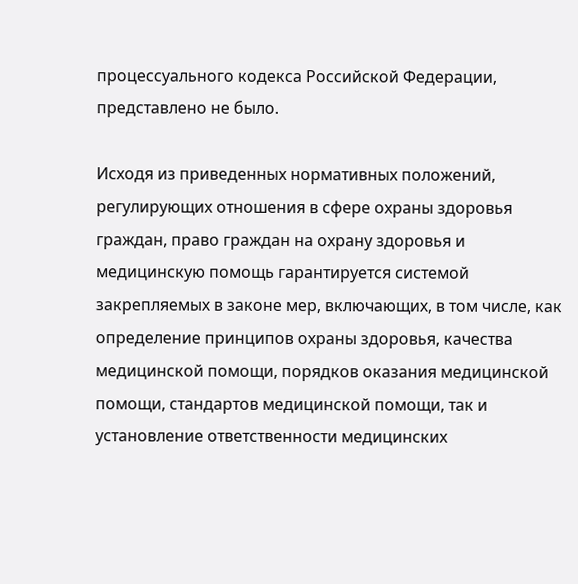процессуального кодекса Российской Федерации, представлено не было.

Исходя из приведенных нормативных положений, регулирующих отношения в сфере охраны здоровья граждан, право граждан на охрану здоровья и медицинскую помощь гарантируется системой закрепляемых в законе мер, включающих, в том числе, как определение принципов охраны здоровья, качества медицинской помощи, порядков оказания медицинской помощи, стандартов медицинской помощи, так и установление ответственности медицинских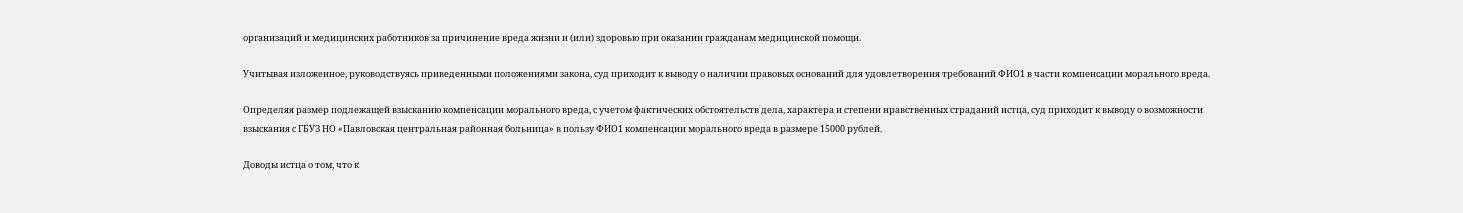организаций и медицинских работников за причинение вреда жизни и (или) здоровью при оказании гражданам медицинской помощи.

Учитывая изложенное, руководствуясь приведенными положениями закона, суд приходит к выводу о наличии правовых оснований для удовлетворения требований ФИО1 в части компенсации морального вреда.

Определяя размер подлежащей взысканию компенсации морального вреда, с учетом фактических обстоятельств дела, характера и степени нравственных страданий истца, суд приходит к выводу о возможности взыскания с ГБУЗ НО «Павловская центральная районная больница» в пользу ФИО1 компенсации морального вреда в размере 15000 рублей.

Доводы истца о том, что к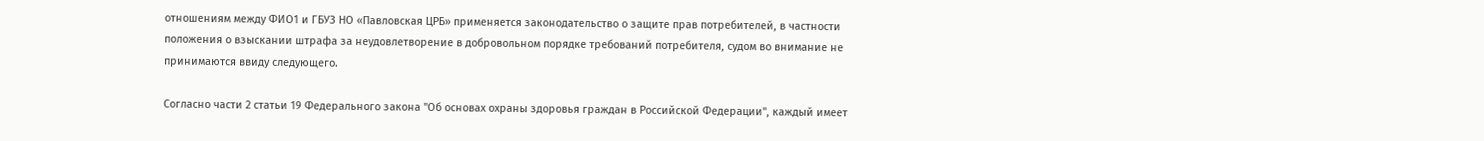отношениям между ФИО1 и ГБУЗ НО «Павловская ЦРБ» применяется законодательство о защите прав потребителей, в частности положения о взыскании штрафа за неудовлетворение в добровольном порядке требований потребителя, судом во внимание не принимаются ввиду следующего.

Согласно части 2 статьи 19 Федерального закона "Об основах охраны здоровья граждан в Российской Федерации", каждый имеет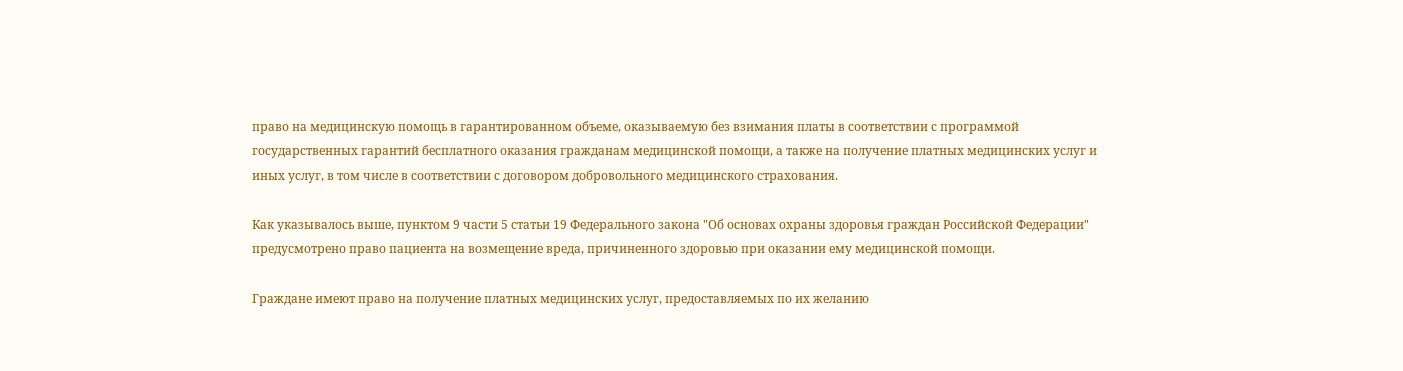право на медицинскую помощь в гарантированном объеме, оказываемую без взимания платы в соответствии с программой государственных гарантий бесплатного оказания гражданам медицинской помощи, а также на получение платных медицинских услуг и иных услуг, в том числе в соответствии с договором добровольного медицинского страхования.

Как указывалось выше, пунктом 9 части 5 статьи 19 Федерального закона "Об основах охраны здоровья граждан Российской Федерации" предусмотрено право пациента на возмещение вреда, причиненного здоровью при оказании ему медицинской помощи.

Граждане имеют право на получение платных медицинских услуг, предоставляемых по их желанию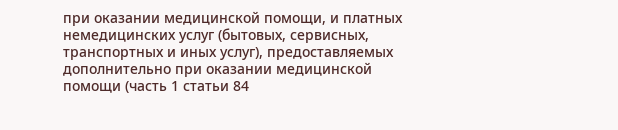при оказании медицинской помощи, и платных немедицинских услуг (бытовых, сервисных, транспортных и иных услуг), предоставляемых дополнительно при оказании медицинской помощи (часть 1 статьи 84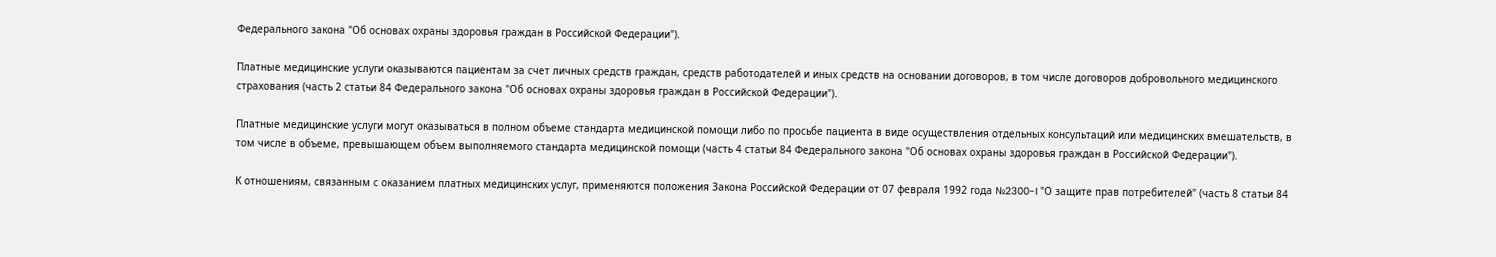Федерального закона "Об основах охраны здоровья граждан в Российской Федерации").

Платные медицинские услуги оказываются пациентам за счет личных средств граждан, средств работодателей и иных средств на основании договоров, в том числе договоров добровольного медицинского страхования (часть 2 статьи 84 Федерального закона "Об основах охраны здоровья граждан в Российской Федерации").

Платные медицинские услуги могут оказываться в полном объеме стандарта медицинской помощи либо по просьбе пациента в виде осуществления отдельных консультаций или медицинских вмешательств, в том числе в объеме, превышающем объем выполняемого стандарта медицинской помощи (часть 4 статьи 84 Федерального закона "Об основах охраны здоровья граждан в Российской Федерации").

К отношениям, связанным с оказанием платных медицинских услуг, применяются положения Закона Российской Федерации от 07 февраля 1992 года №2300-I "О защите прав потребителей" (часть 8 статьи 84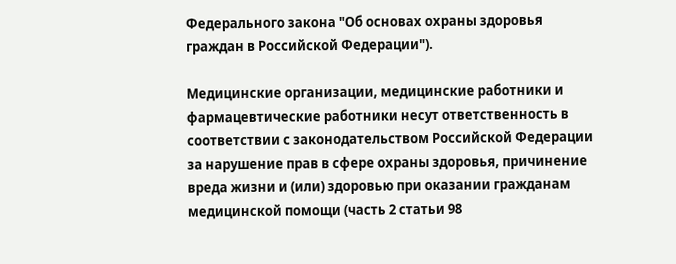Федерального закона "Об основах охраны здоровья граждан в Российской Федерации").

Медицинские организации, медицинские работники и фармацевтические работники несут ответственность в соответствии с законодательством Российской Федерации за нарушение прав в сфере охраны здоровья, причинение вреда жизни и (или) здоровью при оказании гражданам медицинской помощи (часть 2 статьи 98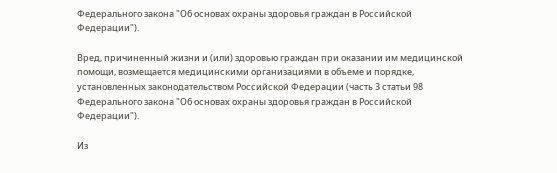Федерального закона "Об основах охраны здоровья граждан в Российской Федерации").

Вред, причиненный жизни и (или) здоровью граждан при оказании им медицинской помощи, возмещается медицинскими организациями в объеме и порядке, установленных законодательством Российской Федерации (часть 3 статьи 98 Федерального закона "Об основах охраны здоровья граждан в Российской Федерации").

Из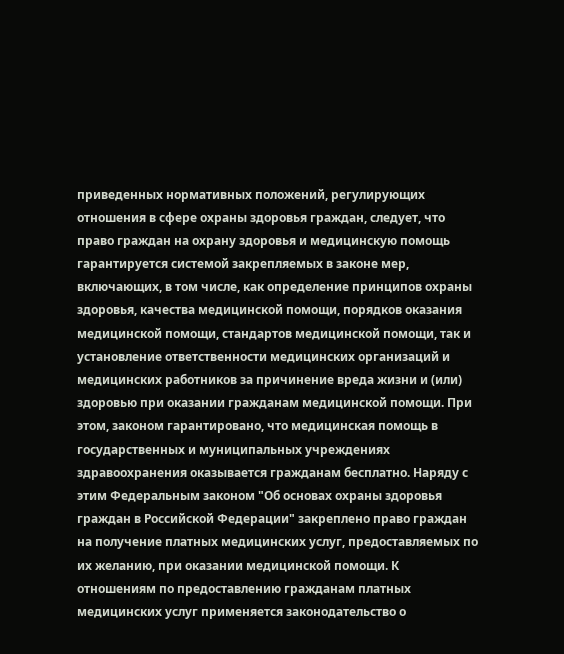приведенных нормативных положений, регулирующих отношения в сфере охраны здоровья граждан, следует, что право граждан на охрану здоровья и медицинскую помощь гарантируется системой закрепляемых в законе мер, включающих, в том числе, как определение принципов охраны здоровья, качества медицинской помощи, порядков оказания медицинской помощи, стандартов медицинской помощи, так и установление ответственности медицинских организаций и медицинских работников за причинение вреда жизни и (или) здоровью при оказании гражданам медицинской помощи. При этом, законом гарантировано, что медицинская помощь в государственных и муниципальных учреждениях здравоохранения оказывается гражданам бесплатно. Наряду с этим Федеральным законом "Об основах охраны здоровья граждан в Российской Федерации" закреплено право граждан на получение платных медицинских услуг, предоставляемых по их желанию, при оказании медицинской помощи. К отношениям по предоставлению гражданам платных медицинских услуг применяется законодательство о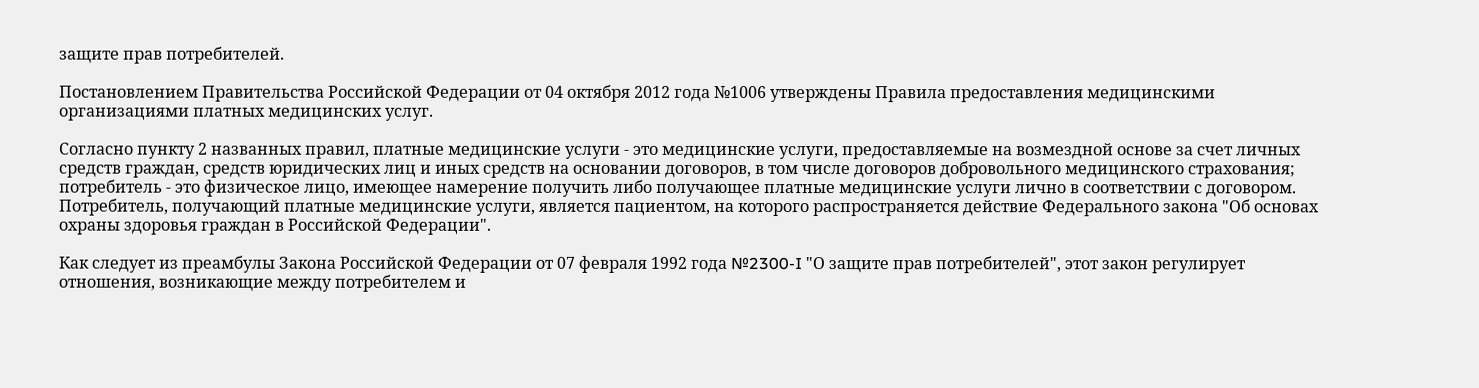защите прав потребителей.

Постановлением Правительства Российской Федерации от 04 октября 2012 года №1006 утверждены Правила предоставления медицинскими организациями платных медицинских услуг.

Согласно пункту 2 названных правил, платные медицинские услуги - это медицинские услуги, предоставляемые на возмездной основе за счет личных средств граждан, средств юридических лиц и иных средств на основании договоров, в том числе договоров добровольного медицинского страхования; потребитель - это физическое лицо, имеющее намерение получить либо получающее платные медицинские услуги лично в соответствии с договором. Потребитель, получающий платные медицинские услуги, является пациентом, на которого распространяется действие Федерального закона "Об основах охраны здоровья граждан в Российской Федерации".

Как следует из преамбулы Закона Российской Федерации от 07 февраля 1992 года №2300-I "О защите прав потребителей", этот закон регулирует отношения, возникающие между потребителем и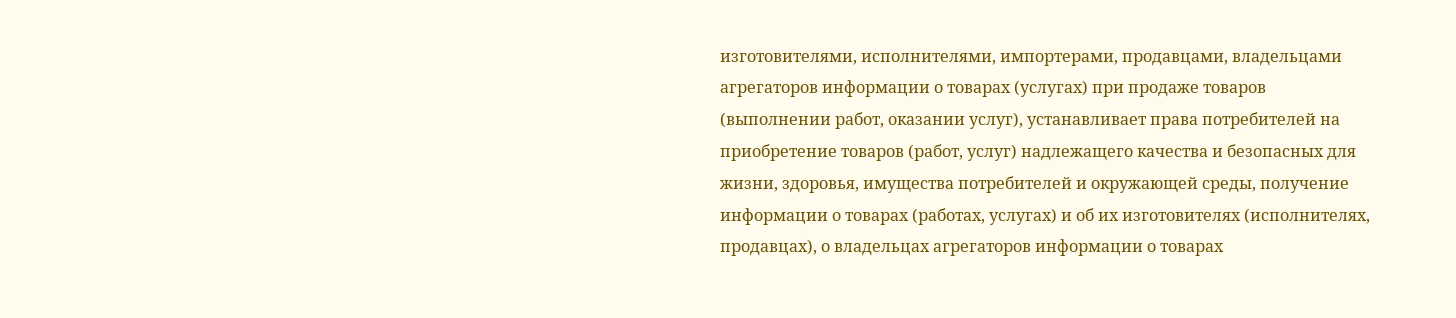изготовителями, исполнителями, импортерами, продавцами, владельцами агрегаторов информации о товарах (услугах) при продаже товаров (выполнении работ, оказании услуг), устанавливает права потребителей на приобретение товаров (работ, услуг) надлежащего качества и безопасных для жизни, здоровья, имущества потребителей и окружающей среды, получение информации о товарах (работах, услугах) и об их изготовителях (исполнителях, продавцах), о владельцах агрегаторов информации о товарах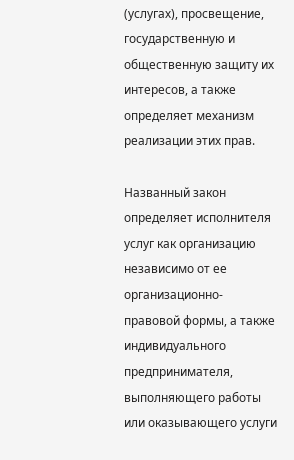(услугах), просвещение, государственную и общественную защиту их интересов, а также определяет механизм реализации этих прав.

Названный закон определяет исполнителя услуг как организацию независимо от ее организационно-правовой формы, а также индивидуального предпринимателя, выполняющего работы или оказывающего услуги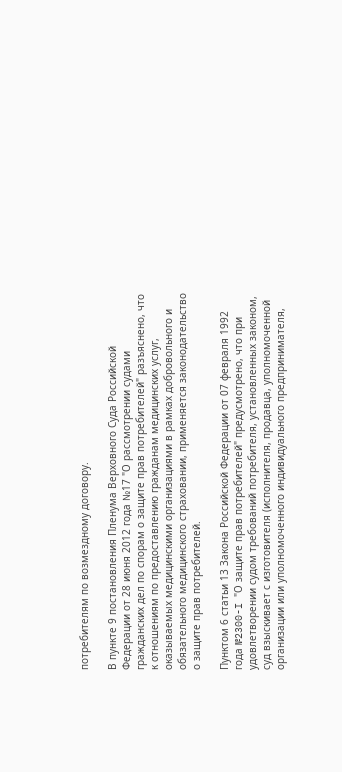потребителям по возмездному договору.

В пункте 9 постановления Пленума Верховного Суда Российской Федерации от 28 июня 2012 года №17 "О рассмотрении судами гражданских дел по спорам о защите прав потребителей" разъяснено, что к отношениям по предоставлению гражданам медицинских услуг, оказываемых медицинскими организациями в рамках добровольного и обязательного медицинского страховании, применяется законодательство о защите прав потребителей.

Пунктом 6 статьи 13 Закона Российской Федерации от 07 февраля 1992 года №2300-I "О защите прав потребителей" предусмотрено, что при удовлетворении судом требований потребителя, установленных законом, суд взыскивает с изготовителя (исполнителя, продавца, уполномоченной организации или уполномоченного индивидуального предпринимателя,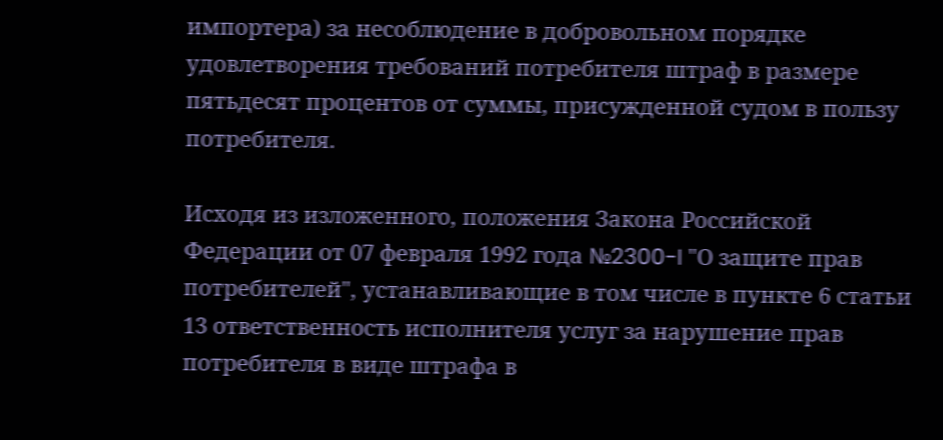импортера) за несоблюдение в добровольном порядке удовлетворения требований потребителя штраф в размере пятьдесят процентов от суммы, присужденной судом в пользу потребителя.

Исходя из изложенного, положения Закона Российской Федерации от 07 февраля 1992 года №2300-I "О защите прав потребителей", устанавливающие в том числе в пункте 6 статьи 13 ответственность исполнителя услуг за нарушение прав потребителя в виде штрафа в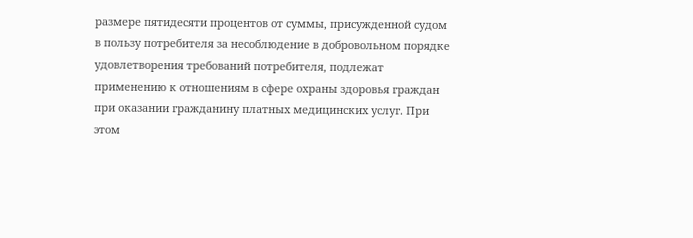размере пятидесяти процентов от суммы, присужденной судом в пользу потребителя за несоблюдение в добровольном порядке удовлетворения требований потребителя, подлежат применению к отношениям в сфере охраны здоровья граждан при оказании гражданину платных медицинских услуг. При этом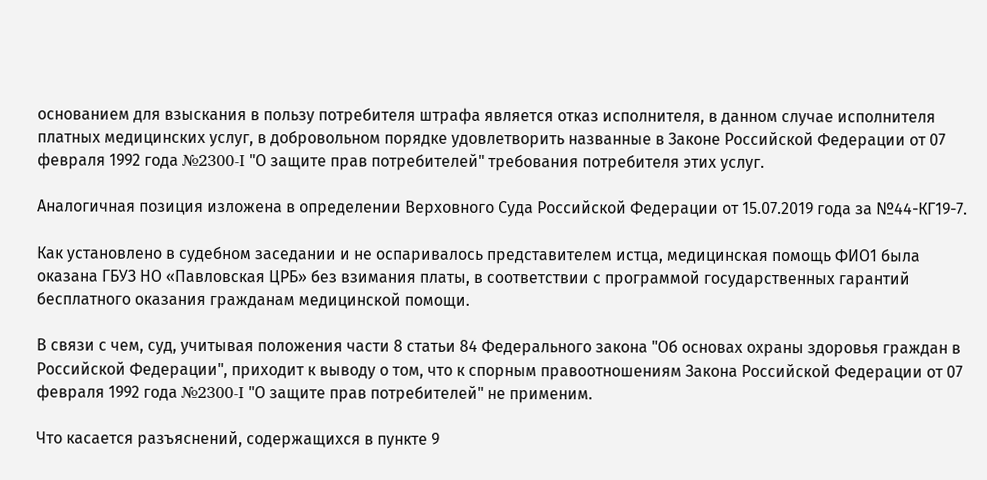основанием для взыскания в пользу потребителя штрафа является отказ исполнителя, в данном случае исполнителя платных медицинских услуг, в добровольном порядке удовлетворить названные в Законе Российской Федерации от 07 февраля 1992 года №2300-I "О защите прав потребителей" требования потребителя этих услуг.

Аналогичная позиция изложена в определении Верховного Суда Российской Федерации от 15.07.2019 года за №44-КГ19-7.

Как установлено в судебном заседании и не оспаривалось представителем истца, медицинская помощь ФИО1 была оказана ГБУЗ НО «Павловская ЦРБ» без взимания платы, в соответствии с программой государственных гарантий бесплатного оказания гражданам медицинской помощи.

В связи с чем, суд, учитывая положения части 8 статьи 84 Федерального закона "Об основах охраны здоровья граждан в Российской Федерации", приходит к выводу о том, что к спорным правоотношениям Закона Российской Федерации от 07 февраля 1992 года №2300-I "О защите прав потребителей" не применим.

Что касается разъяснений, содержащихся в пункте 9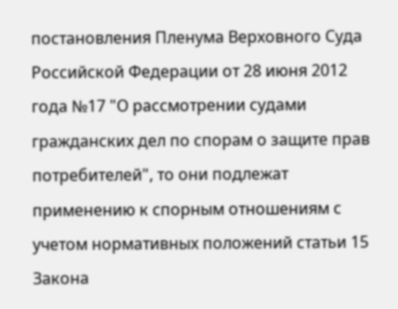постановления Пленума Верховного Суда Российской Федерации от 28 июня 2012 года №17 "О рассмотрении судами гражданских дел по спорам о защите прав потребителей", то они подлежат применению к спорным отношениям с учетом нормативных положений статьи 15 Закона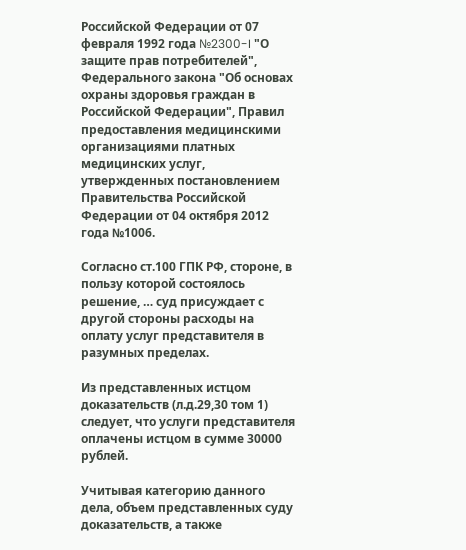Российской Федерации от 07 февраля 1992 года №2300-I "О защите прав потребителей", Федерального закона "Об основах охраны здоровья граждан в Российской Федерации", Правил предоставления медицинскими организациями платных медицинских услуг, утвержденных постановлением Правительства Российской Федерации от 04 октября 2012 года №1006.

Согласно ст.100 ГПК РФ, стороне, в пользу которой состоялось решение, … суд присуждает с другой стороны расходы на оплату услуг представителя в разумных пределах.

Из представленных истцом доказательств (л.д.29,30 том 1) следует, что услуги представителя оплачены истцом в сумме 30000 рублей.

Учитывая категорию данного дела, объем представленных суду доказательств, а также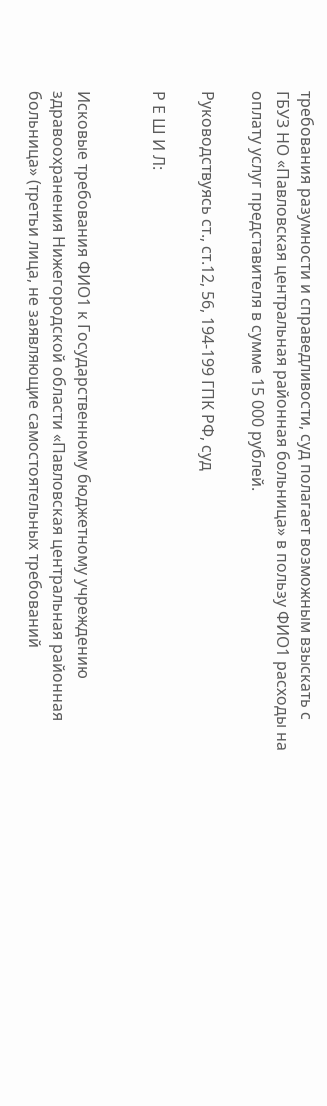требования разумности и справедливости, суд полагает возможным взыскать с ГБУЗ НО «Павловская центральная районная больница» в пользу ФИО1 расходы на оплату услуг представителя в сумме 15 000 рублей.

Руководствуясь ст., ст.12, 56, 194-199 ГПК РФ, суд

Р Е Ш И Л:


Исковые требования ФИО1 к Государственному бюджетному учреждению здравоохранения Нижегородской области «Павловская центральная районная больница» (третьи лица, не заявляющие самостоятельных требований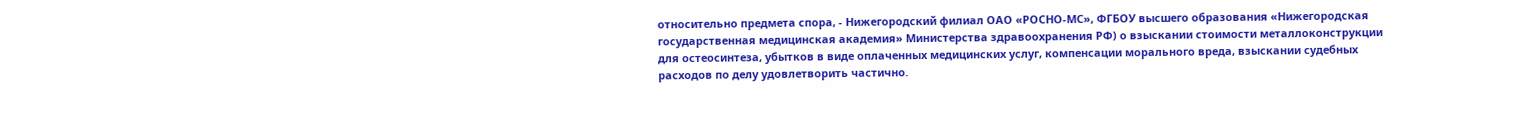относительно предмета спора, - Нижегородский филиал ОАО «РОСНО-МС», ФГБОУ высшего образования «Нижегородская государственная медицинская академия» Министерства здравоохранения РФ) о взыскании стоимости металлоконструкции для остеосинтеза, убытков в виде оплаченных медицинских услуг, компенсации морального вреда, взыскании судебных расходов по делу удовлетворить частично.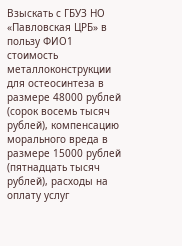Взыскать с ГБУЗ НО «Павловская ЦРБ» в пользу ФИО1 стоимость металлоконструкции для остеосинтеза в размере 48000 рублей (сорок восемь тысяч рублей), компенсацию морального вреда в размере 15000 рублей (пятнадцать тысяч рублей), расходы на оплату услуг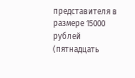представителя в размере 15000 рублей (пятнадцать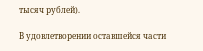тысяч рублей).

В удовлетворении оставшейся части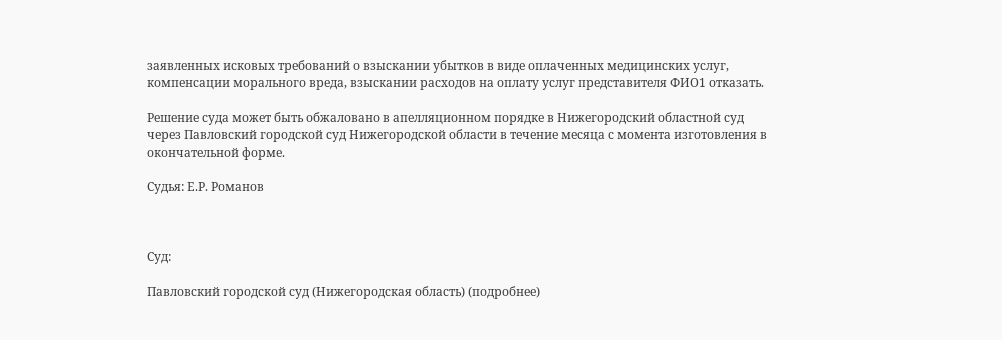заявленных исковых требований о взыскании убытков в виде оплаченных медицинских услуг, компенсации морального вреда, взыскании расходов на оплату услуг представителя ФИО1 отказать.

Решение суда может быть обжаловано в апелляционном порядке в Нижегородский областной суд через Павловский городской суд Нижегородской области в течение месяца с момента изготовления в окончательной форме.

Судья: Е.Р. Романов



Суд:

Павловский городской суд (Нижегородская область) (подробнее)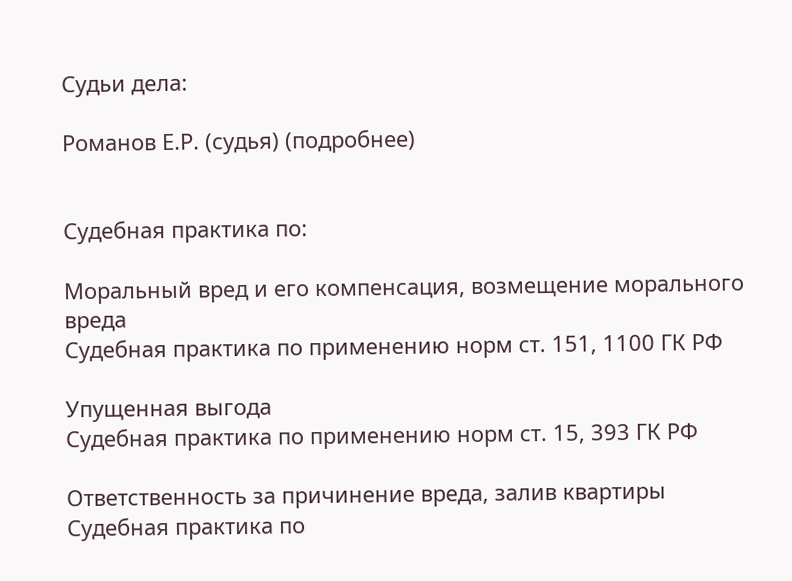Судьи дела:

Романов Е.Р. (судья) (подробнее)


Судебная практика по:

Моральный вред и его компенсация, возмещение морального вреда
Судебная практика по применению норм ст. 151, 1100 ГК РФ

Упущенная выгода
Судебная практика по применению норм ст. 15, 393 ГК РФ

Ответственность за причинение вреда, залив квартиры
Судебная практика по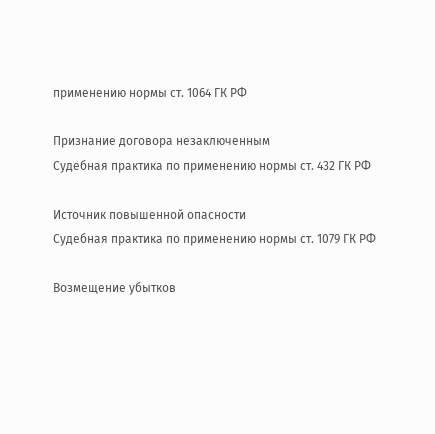применению нормы ст. 1064 ГК РФ

Признание договора незаключенным
Судебная практика по применению нормы ст. 432 ГК РФ

Источник повышенной опасности
Судебная практика по применению нормы ст. 1079 ГК РФ

Возмещение убытков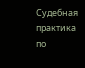Судебная практика по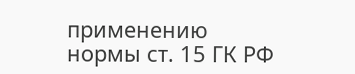применению нормы ст. 15 ГК РФ